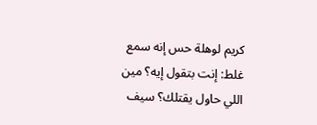كريم لوهلة حس إنه سمع غلط: إنت بتقول إيه؟ مين اللي حاول يقتلك؟ سيف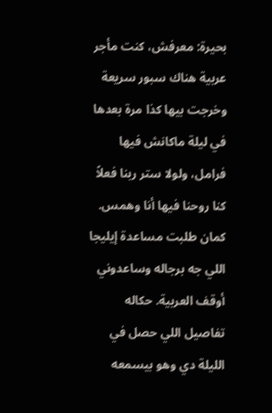بحيرة: معرفش، كنت مأجر عربية هناك سبور سريعة وخرجت بيها كذا مرة بعدها في ليلة ماكانش فيها فرامل، ولولا ستر ربنا فعلاً كنا روحنا فيها أنا وهمس. كمان طلبت مساعدة إيليجا اللي جه برجاله وساعدوني أوقف العربية. حكاله تفاصيل اللي حصل في الليلة دي وهو بيسمعه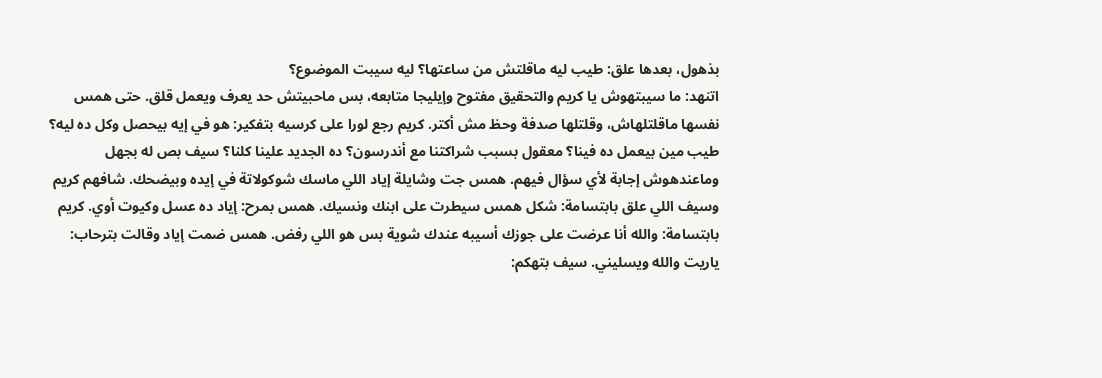بذهول، بعدها علق: طيب ليه ماقلتش من ساعتها؟ ليه سيبت الموضوع؟
اتنهد: ما سيبتهوش يا كريم والتحقيق مفتوح وإيليجا متابعه، بس ماحبيتش حد يعرف ويعمل قلق. حتى همس نفسها ماقلتلهاش، وقلتلها صدفة وحظ مش أكتر. كريم رجع لورا على كرسيه بتفكير: هو في إيه بيحصل وكل ده ليه؟ طيب مين بيعمل ده فينا؟ معقول بسبب شراكتنا مع أندرسون؟ ده الجديد علينا كلنا؟ سيف بص له بجهل وماعندهوش إجابة لأي سؤال فيهم. همس جت وشايلة إياد اللي ماسك شوكولاتة في إيده وبيضحك. شافهم كريم
وسيف اللي علق بابتسامة: شكل همس سيطرت على ابنك ونسيك. همس بمرح: إياد ده عسل وكيوت أوي. كريم بابتسامة: والله أنا عرضت على جوزك أسيبه عندك شوية بس هو اللي رفض. همس ضمت إياد وقالت بترحاب: ياريت والله ويسليني. سيف بتهكم: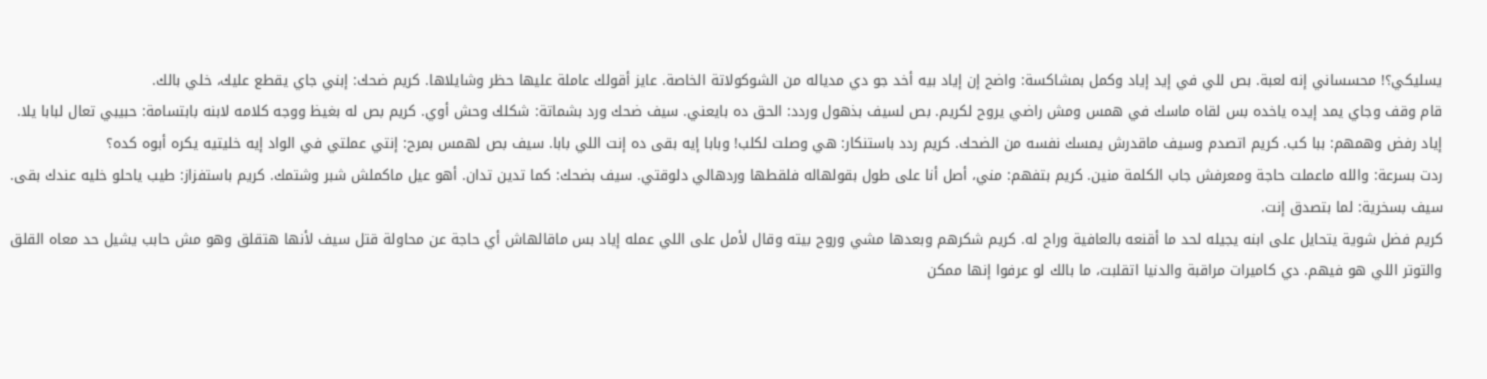يسليكي؟! محسساني إنه لعبة. بص للي في إيد إياد وكمل بمشاكسة: واضح إن إياد بيه أخد جو دي مدياله من الشوكولاتة الخاصة. عايز أقولك عاملة عليها حظر وشايلاها. كريم ضحك: إبني جاي يقطع عليك، خلي بالك.
قام وقف وجاي يمد إيده ياخده بس لقاه ماسك في همس ومش راضي يروح لكريم. بص لسيف بذهول وردد: الحق ده بايعني. سيف ضحك ورد بشماتة: شكلك وحش أوي. كريم بص له بغيظ ووجه كلامه لابنه بابتسامة: حبيبي تعال لبابا يلا. إياد رفض وهمهم: ببا كب. كريم اتصدم وسيف ماقدرش يمسك نفسه من الضحك. كريم ردد باستنكار: هي وصلت لكلب! وبابا إيه بقى ده إنت اللي بابا. سيف بص لهمس بمرح: إنتي عملتي في الواد إيه خليتيه يكره أبوه كده؟
ردت بسرعة: والله ماعملت حاجة ومعرفش جاب الكلمة منين. كريم بتفهم: مني، أصل أنا على طول بقولهاله فلقطها وردهالي دلوقتي. سيف بضحك: كما تدين تدان. أهو عيل ماكملش شبر وشتمك. كريم باستفزاز: طيب ياحلو خليه عندك بقى. سيف بسخرية: لما بتصدق إنت.
كريم فضل شوية يتحايل على ابنه يجيله لحد ما أقنعه بالعافية وراح له. كريم شكرهم وبعدها مشي وروح بيته وقال لأمل على اللي عمله إياد بس ماقالهاش أي حاجة عن محاولة قتل سيف لأنها هتقلق وهو مش حابب يشيل حد معاه القلق والتوتر اللي هو فيهم. دي كاميرات مراقبة والدنيا اتقلبت، ما بالك لو عرفوا إنها ممكن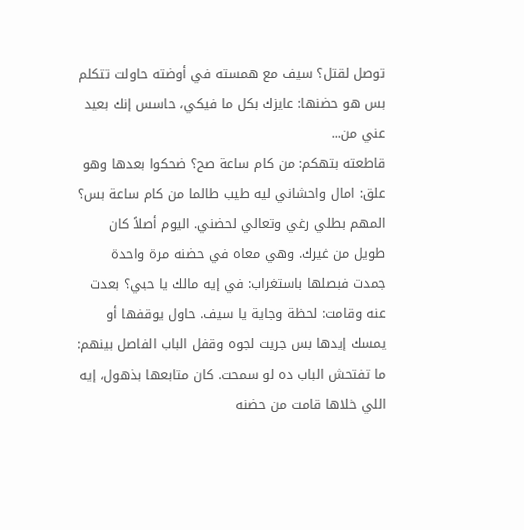توصل لقتل؟ سيف مع همسته في أوضته حاولت تتكلم بس هو حضنها: عايزك بكل ما فيكي، حاسس إنك بعيد عني من...
قاطعته بتهكم: من كام ساعة صح؟ ضحكوا بعدها وهو علق: امال واحشاني ليه طيب طالما من كام ساعة بس؟ المهم بطلي رغي وتعالي لحضني. اليوم أصلاً كان طويل من غيرك. وهي معاه في حضنه مرة واحدة جمدت فبصلها باستغراب: في إيه مالك يا حبي؟ بعدت عنه وقامت: لحظة وجاية يا سيف. حاول يوقفها أو يمسك إيدها بس جريت لجوه وقفل الباب الفاصل بينهم: ما تفتحش الباب ده لو سمحت. كان متابعها بذهول، إيه اللي خلاها قامت من حضنه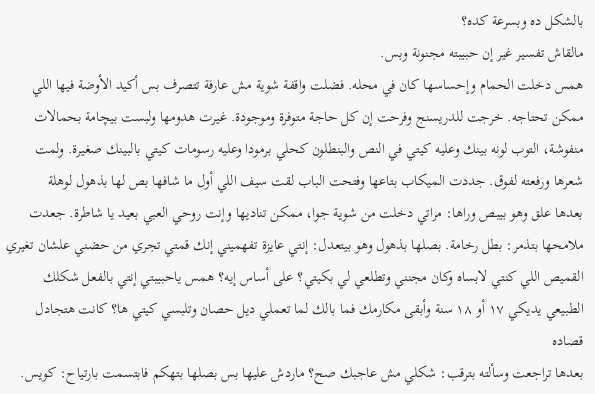بالشكل ده وبسرعة كده؟
مالقاش تفسير غير إن حبيبته مجنونة وبس.
همس دخلت الحمام وإحساسها كان في محله. فضلت واقفة شوية مش عارفة تتصرف بس أكيد الأوضة فيها اللي ممكن تحتاجه. خرجت للدريسنج وفرحت إن كل حاجة متوفرة وموجودة. غيرت هدومها ولبست بيچامة بحمالات منفوشة، التوب لونه بينك وعليه كيتي في النص والبنطلون كحلي برمودا وعليه رسومات كيتي بالبينك صغيرة. ولمت شعرها ورفعته لفوق. جددت الميكاب بتاعها وفتحت الباب لقت سيف اللي أول ما شافها بص لها بذهول لوهلة
بعدها علق وهو بيبص وراها: مراتي دخلت من شوية جوا، ممكن تناديها وإنت روحي العبي بعيد يا شاطرة. جعدت ملامحها بتذمر: بطل رخامة. بصلها بذهول وهو بيتعدل: إنتي عايزة تفهميني إنك قمتي تجري من حضني علشان تغيري القميص اللي كنتي لابساه وكان مجنني وتطلعي لي بكيتي؟ على أساس إيه؟ همس ياحبيبتي إنتي بالفعل شكلك الطبيعي يديكي ١٧ أو ١٨ سنة وأبقى مكارمك فما بالك لما تعملي ديل حصان وتلبسي كيتي ها؟ كانت هتجادل قصاده
بعدها تراجعت وسألته بترقب: شكلي مش عاجبك صح؟ ماردش عليها بس بصلها بتهكم فابتسمت بارتياح: كويس.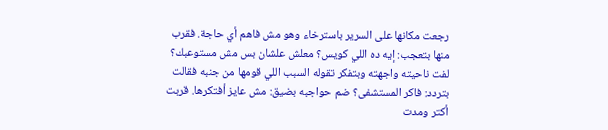رجعت مكانها على السرير باسترخاء وهو مش فاهم أي حاجة. فقرب منها بتعجب: إيه ده اللي كويس؟ معلش علشان بس مش مستوعبك؟ لفت ناحيته واجهته وبتفكر تقوله السبب اللي قومها من جنبه فقالت بتردد: فاكر المستشفى؟ ضم حواجبه بضيق: مش عايز أفتكرها. قربت أكتر ومدت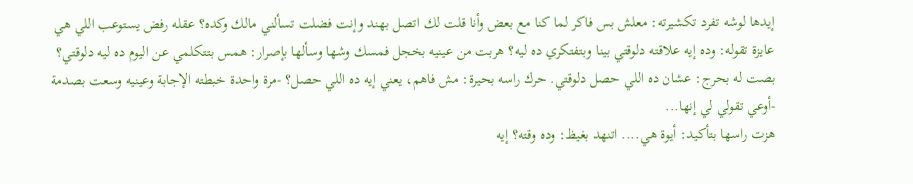إيدها لوشه تفرد تكشيرته: معلش بس فاكر لما كنا مع بعض وأنا قلت لك اتصل بهند وإنت فضلت تسألني مالك وكده؟ عقله رفض يستوعب اللي هي عايزة تقوله: وده إيه علاقته دلوقتي بينا وبتفتكري ده ليه؟ هربت من عينيه بخجل فمسك وشها وسألها بإصرار: همس بتتكلمي عن اليوم ده ليه دلوقتي؟ بصت له بحرج: عشان ده اللي حصل دلوقتي. حرك راسه بحيرة: مش فاهم، يعني إيه ده اللي حصل؟ -مرة واحدة خبطته الإجابة وعينيه وسعت بصدمة -أوعي تقولي لي إنها...
هزت راسها بتأكيد: أيوة هي.... اتنهد بغيظ: وده وقته؟ إيه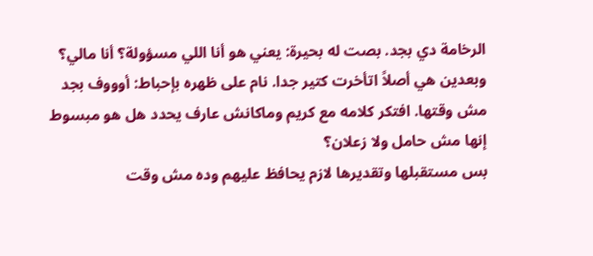الرخامة دي بجد. بصت له بحيرة: يعني هو أنا اللي مسؤولة؟ أنا مالي؟ وبعدين هي أصلاً اتأخرت كتير جدا. نام على ظهره بإحباط: أوووف بجد مش وقتها. افتكر كلامه مع كريم وماكانش عارف يحدد هل هو مبسوط إنها مش حامل ولا زعلان؟
بس مستقبلها وتقديرها لازم يحافظ عليهم وده مش وقت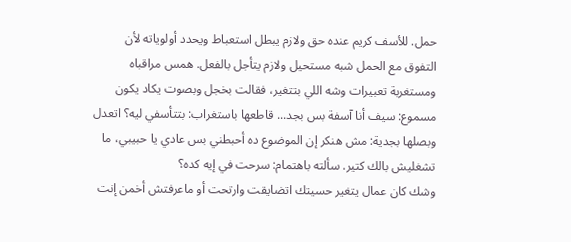حمل. للأسف كريم عنده حق ولازم يبطل استعباط ويحدد أولوياته لأن التفوق مع الحمل شبه مستحيل ولازم يتأجل بالفعل. همس مراقباه ومستغربة تعبيرات وشه اللي بتتغير، فقالت بخجل وبصوت يكاد يكون مسموع: سيف أنا آسفة بس بجد... قاطعها باستغراب: بتتأسفي ليه؟ اتعدل وبصلها بجدية: مش هنكر إن الموضوع ده أحبطني بس عادي يا حبيبي، ما تشغليش بالك كتير. سألته باهتمام: سرحت في إيه كده؟
وشك كان عمال يتغير حسيتك اتضايقت وارتحت أو ماعرفتش أخمن إنت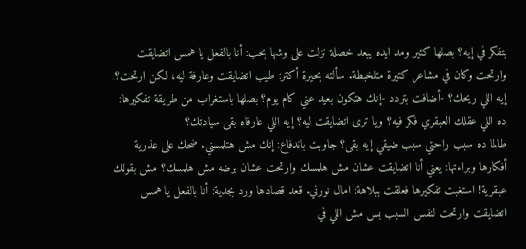بتفكر في إيه؟ بصلها كتير ومد ايده يبعد خصلة نزلت على وشها بحب: أنا بالفعل يا همس اتضايقت وارتحت وكان في مشاعر كتيرة متلخبطة. سألته بحيرة أكتر: طيب اتضايقت وعارفة ليه، لكن ارتحت؟ إيه اللي ريحك؟ -أضافت بتردد -إنك هتكون بعيد عني كام يوم؟ بصلها باستغراب من طريقة تفكيرها: ده اللي عقلك العبقري فكر فيه؟ ويا ترى اتضايقت ليه؟ إيه اللي عارفاه بقى سيادتك؟
طالما ده سبب راحتي سبب ضيقي إيه بقى؟ جاوبت باندفاع: إنك مش هتلمسني. ضحك على عذرية أفكارها وبراءتها: يعني أنا اتضايقت عشان مش هلمسك وارتحت عشان برضه مش هلمسك؟ مش بقولك عبقرية! استغبت تفكيرها فعلقت ببلاهة: امال نورني. قعد قصادها ورد بجدية: أنا بالفعل يا همس اتضايقت وارتحت لنفس السبب بس مش اللي في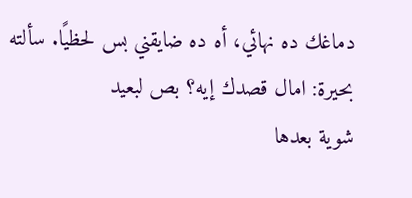دماغك ده نهائي، أه ده ضايقني بس لحظيًا. سألته بحيرة: امال قصدك إيه؟ بص لبعيد
شوية بعدها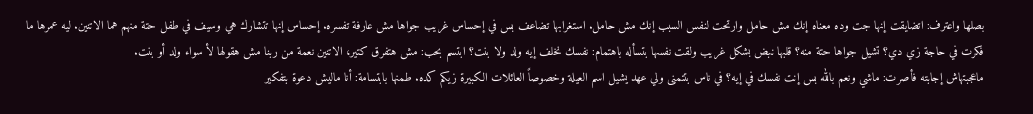بصلها واعترف: اتضايقت إنها جت وده معناه إنك مش حامل وارتحت لنفس السبب إنك مش حامل. استغرابها تضاعف بس في إحساس غريب جواها مش عارفة تفسره. إحساس إنها تتشارك هي وسيف في طفل حتة منهم هما الاتنين. ليه عمرها ما فكرت في حاجة زي دي؟ تشيل جواها حتة منه؟ قلبها نبض بشكل غريب ولقت نفسها بتسأله باهتمام: نفسك نخلف إيه ولد ولا بنت؟ ابتسم بحب: مش هتفرق كتير، الاتنين نعمة من ربنا مش هقولها لأ سواء ولد أو بنت.
ماعجبتهاش إجابته فأصرت: ماشي ونعم بالله بس إنت نفسك في إيه؟ في ناس بتتمنى ولي عهد يشيل اسم العيلة وخصوصاً العائلات الكبيرة زيكم كده. طمنها بابتسامة: أنا ماليش دعوة بتفكير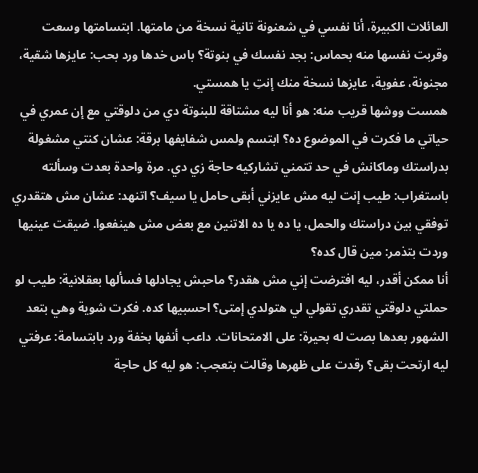العائلات الكبيرة، أنا نفسي في شعنونة تانية نسخة من مامتها. ابتسامتها وسعت وقربت نفسها منه بحماس: بجد نفسك في بنوتة؟ باس خدها ورد بحب: عايزها شقية، مجنونة، عفوية، عايزها نسخة منك إنتِ يا همستي.
همست ووشها قريب منه: هو أنا ليه مشتاقة للبنوتة دي من دلوقتي مع إن عمري في حياتي ما فكرت في الموضوع ده؟ ابتسم ولمس شفايفها برقة: عشان كنتي مشغولة بدراستك وماكانش في حد تتمني تشاركيه حاجة زي دي. مرة واحدة بعدت وسألته باستغراب: طيب إنت ليه مش عايزني أبقى حامل يا سيف؟ اتنهد: عشان مش هتقدري توفقي بين دراستك والحمل، يا ده يا ده الاتنين مع بعض مش هينفعوا. ضيقت عينيها وردت بتذمر: مين قال كده؟
أنا ممكن أقدر، ليه افترضت إني مش هقدر؟ ماحبش يجادلها فسألها بعقلانية: طيب لو حملتي دلوقتي تقدري تقولي لي هتولدي إمتى؟ احسبيها كده. فكرت شوية وهي بتعد الشهور بعدها بصت له بحيرة: على الامتحانات. داعب أنفها بخفة ورد بابتسامة: عرفتي ليه ارتحت بقى؟ رقدت على ظهرها وقالت بتعجب: هو ليه كل حاجة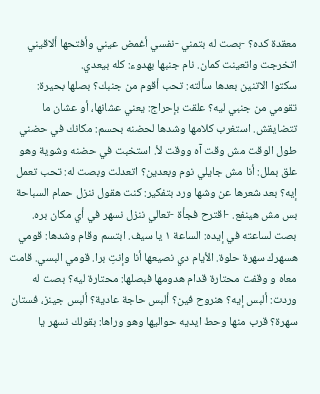معقدة كده؟ -بصت له بتمني -نفسي أغمض عيني وأفتحها ألاقيني اتخرجت واتعينت كمان. نام جنبها بهدوء: كله بيعدي.
سكتوا الاتنين بعدها سألته: تحب أقوم من جنبك؟ بصلها بحيرة: تقومي من جنبي ليه؟ علقت بإحراج: يعني عشانها، أو عشان ما تتضايقش. استغرب كلامها وشدها لحضنه بحسم: مكانك في حضني طول الوقت مش وقت آه ووقت لأ. استخبت في حضنه وشوية وهو علق بملل: أنا مش جايلي نوم وبعدين؟ اتعدلت وبصت له: تحب تعمل إيه؟ بعد شعرها عن وشها ورد بتفكير: كنت هقول ننزل حمام السباحة بس مش هينفع. -اقترح فجأة -تعالي ننزل نسهر في أي مكان بره.
بصت لساعته في إيده: الساعة ١ يا سيف. ابتسم وقام وشدها: قومي هسهرك سهرة حلوة. الأيام دي نصيعها أنا وإنتِ برا. قومي البسي. قامت معاه و وقفت محتارة قدام هدومها فبصلها: محتارة ليه؟ بصت له وردت: ألبس إيه؟ هنروح فين؟ ألبس حاجة عادية؟ ألبس جينز، فستان سهرة؟ قرب منها وحط ايديه حواليها وهو وراها: بقولك نسهر يا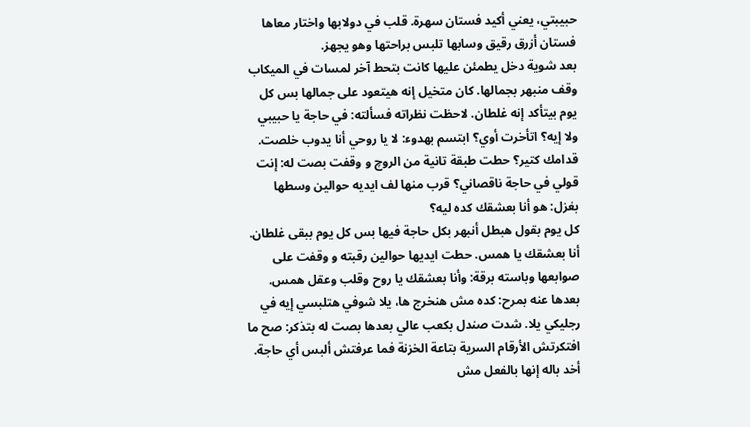حبيبتي، يعني أكيد فستان سهرة. قلب في دولابها واختار معاها فستان أزرق رقيق وسابها تلبس براحتها وهو يجهز.
بعد شوية دخل يطمئن عليها كانت بتحط آخر لمسات في الميكاب وقف منبهر بجمالها. كان متخيل إنه هيتعود على جمالها بس كل يوم بيتأكد إنه غلطان. لاحظت نظراته فسألته: في حاجة يا حبيبي ولا إيه؟ اتأخرت أوي؟ ابتسم بهدوء: لا يا روحي أنا يدوب خلصت. قدامك كتير؟ حطت طبقة تانية من الروچ و وقفت بصت له: إنت قولي في حاجة ناقصاني؟ قرب منها لف ايديه حوالين وسطها بغزل: هو أنا بعشقك كده ليه؟
كل يوم بقول هبطل أنبهر بكل حاجة فيها بس كل يوم ببقى غلطان. أنا بعشقك يا همس. حطت ايديها حوالين رقبته و وقفت على صوابعها وباسته برقة: وأنا بعشقك يا روح وقلب وعقل همس. بعدها عنه بمرح: كده مش هنخرج ها، يلا شوفي هتلبسي إيه في رجليكي يلا. شدت صندل بكعب عالي بعدها بصت له بتذكر: صح ما افتكرتش الأرقام السرية بتاعة الخزنة فما عرفتش ألبس أي حاجة.
أخد باله إنها بالفعل مش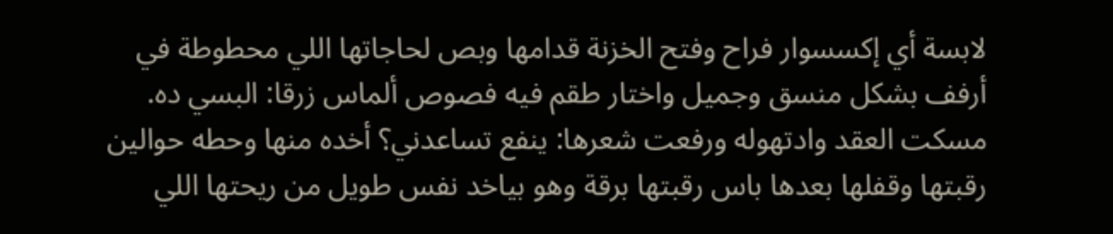لابسة أي إكسسوار فراح وفتح الخزنة قدامها وبص لحاجاتها اللي محطوطة في أرفف بشكل منسق وجميل واختار طقم فيه فصوص ألماس زرقا: البسي ده. مسكت العقد وادتهوله ورفعت شعرها: ينفع تساعدني؟ أخده منها وحطه حوالين رقبتها وقفلها بعدها باس رقبتها برقة وهو بياخد نفس طويل من ريحتها اللي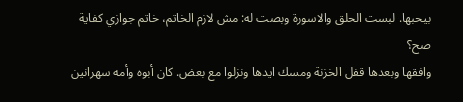بيحبها. لبست الحلق والاسورة وبصت له: مش لازم الخاتم، خاتم جوازي كفاية صح؟
وافقها وبعدها قفل الخزنة ومسك ايدها ونزلوا مع بعض. كان أبوه وأمه سهرانين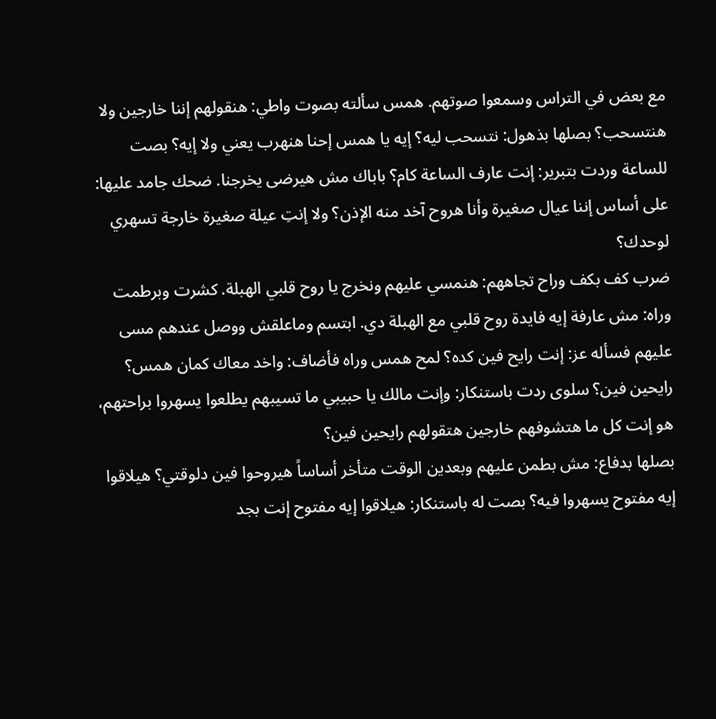مع بعض في التراس وسمعوا صوتهم. همس سألته بصوت واطي: هنقولهم إننا خارجين ولا هنتسحب؟ بصلها بذهول: نتسحب ليه؟ إيه يا همس إحنا هنهرب يعني ولا إيه؟ بصت للساعة وردت بتبرير: إنت عارف الساعة كام؟ باباك مش هيرضى يخرجنا. ضحك جامد عليها: على أساس إننا عيال صغيرة وأنا هروح آخد منه الإذن؟ ولا إنتِ عيلة صغيرة خارجة تسهري لوحدك؟
ضرب كف بكف وراح تجاههم: هنمسي عليهم ونخرج يا روح قلبي الهبلة. كشرت وبرطمت وراه: مش عارفة إيه فايدة روح قلبي مع الهبلة دي. ابتسم وماعلقش ووصل عندهم مسى عليهم فسأله عز: إنت رايح فين كده؟ لمح همس وراه فأضاف: واخد معاك كمان همس؟ رايحين فين؟ سلوى ردت باستنكار: وإنت مالك يا حبيبي ما تسيبهم يطلعوا يسهروا براحتهم، هو إنت كل ما هتشوفهم خارجين هتقولهم رايحين فين؟
بصلها بدفاع: مش بطمن عليهم وبعدين الوقت متأخر أساساً هيروحوا فين دلوقتي؟ هيلاقوا إيه مفتوح يسهروا فيه؟ بصت له باستنكار: هيلاقوا إيه مفتوح إنت بجد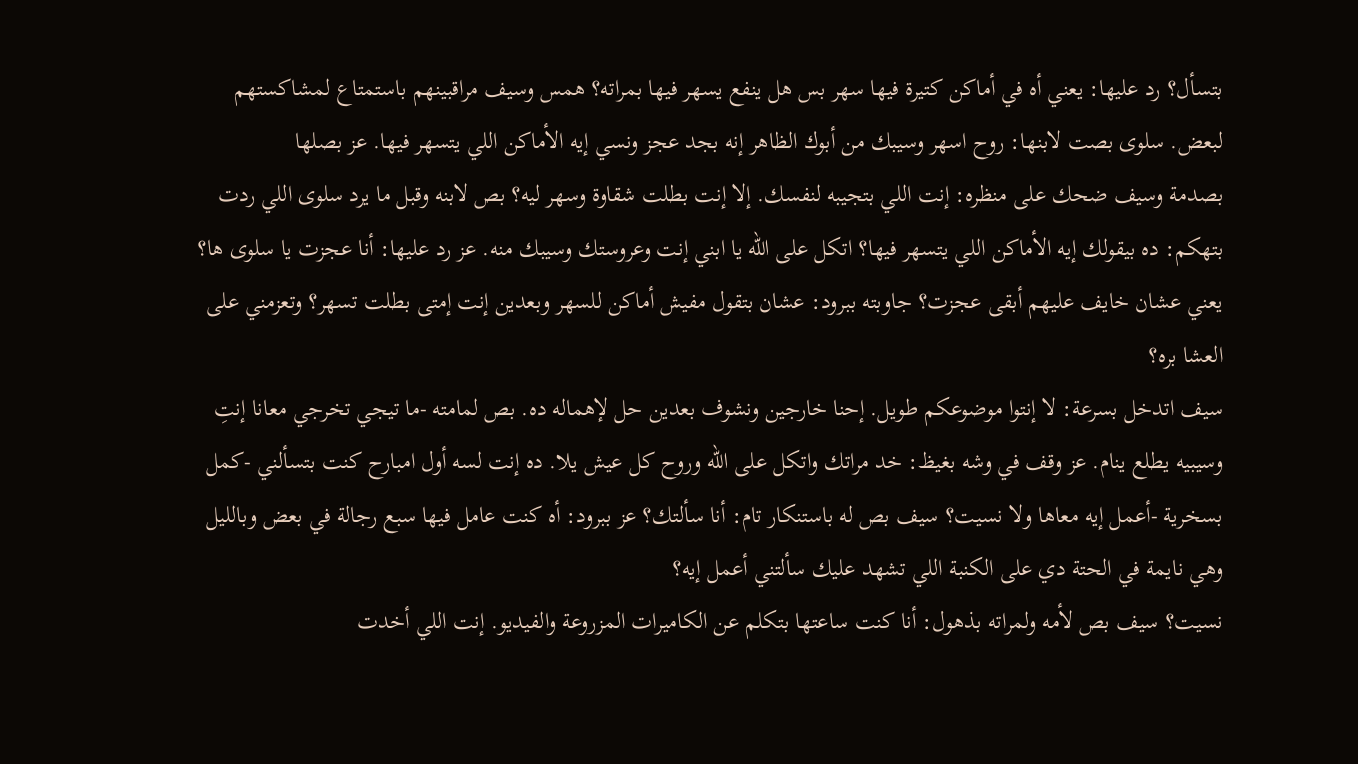بتسأل؟ رد عليها: يعني أه في أماكن كتيرة فيها سهر بس هل ينفع يسهر فيها بمراته؟ همس وسيف مراقبينهم باستمتاع لمشاكستهم لبعض. سلوى بصت لابنها: روح اسهر وسيبك من أبوك الظاهر إنه بجد عجز ونسي إيه الأماكن اللي يتسهر فيها. عز بصلها
بصدمة وسيف ضحك على منظره: إنت اللي بتجيبه لنفسك. إلا إنت بطلت شقاوة وسهر ليه؟ بص لابنه وقبل ما يرد سلوى اللي ردت بتهكم: ده بيقولك إيه الأماكن اللي يتسهر فيها؟ اتكل على الله يا ابني إنت وعروستك وسيبك منه. عز رد عليها: أنا عجزت يا سلوى ها؟ يعني عشان خايف عليهم أبقى عجزت؟ جاوبته ببرود: عشان بتقول مفيش أماكن للسهر وبعدين إنت إمتى بطلت تسهر؟ وتعزمني على العشا بره؟
سيف اتدخل بسرعة: لا إنتوا موضوعكم طويل. إحنا خارجين ونشوف بعدين حل لإهماله ده. بص لمامته -ما تيجي تخرجي معانا إنتِ وسيبيه يطلع ينام. عز وقف في وشه بغيظ: خد مراتك واتكل على الله وروح كل عيش يلا. ده إنت لسه أول امبارح كنت بتسألني -كمل بسخرية -أعمل إيه معاها ولا نسيت؟ سيف بص له باستنكار تام: أنا سألتك؟ عز ببرود: أه كنت عامل فيها سبع رجالة في بعض وبالليل وهي نايمة في الحتة دي على الكنبة اللي تشهد عليك سألتني أعمل إيه؟
نسيت؟ سيف بص لأمه ولمراته بذهول: أنا كنت ساعتها بتكلم عن الكاميرات المزروعة والفيديو. إنت اللي أخدت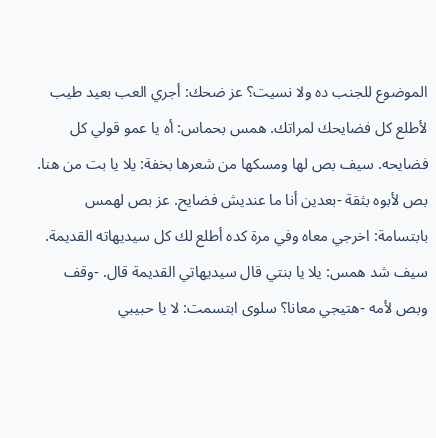الموضوع للجنب ده ولا نسيت؟ عز ضحك: أجري العب بعيد طيب لأطلع كل فضايحك لمراتك. همس بحماس: أه يا عمو قولي كل فضايحه. سيف بص لها ومسكها من شعرها بخفة: يلا يا بت من هنا. بص لأبوه بثقة -بعدين أنا ما عنديش فضايح. عز بص لهمس بابتسامة: اخرجي معاه وفي مرة كده أطلع لك كل سيديهاته القديمة.
سيف شد همس: يلا يا بنتي قال سيديهاتي القديمة قال. -وقف وبص لأمه -هتيجي معانا؟ سلوى ابتسمت: لا يا حبيبي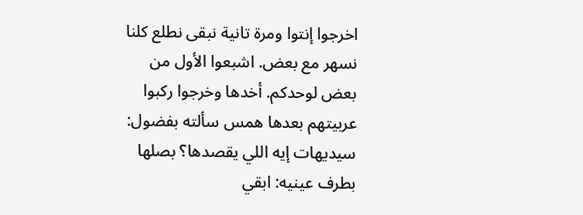اخرجوا إنتوا ومرة تانية نبقى نطلع كلنا نسهر مع بعض. اشبعوا الأول من بعض لوحدكم. أخدها وخرجوا ركبوا عربيتهم بعدها همس سألته بفضول: سيديهات إيه اللي يقصدها؟ بصلها بطرف عينيه: ابقي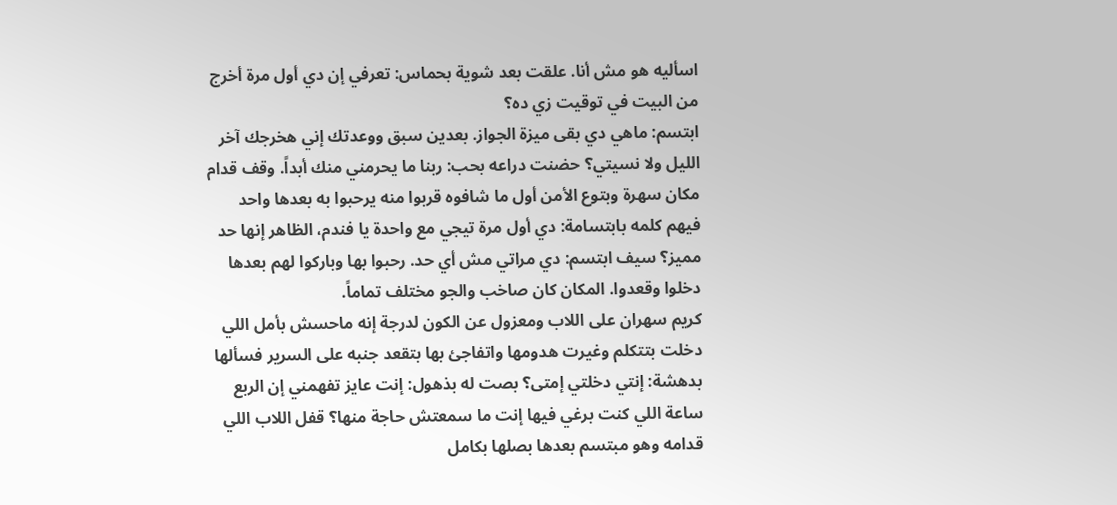اسأليه هو مش أنا. علقت بعد شوية بحماس: تعرفي إن دي أول مرة أخرج من البيت في توقيت زي ده؟
ابتسم: ماهي دي بقى ميزة الجواز. بعدين سبق ووعدتك إني هخرجك آخر الليل ولا نسيتي؟ حضنت دراعه بحب: ربنا ما يحرمني منك أبداً. وقف قدام مكان سهرة وبتوع الأمن أول ما شافوه قربوا منه يرحبوا به بعدها واحد فيهم كلمه بابتسامة: دي أول مرة تيجي مع واحدة يا فندم، الظاهر إنها حد مميز؟ سيف ابتسم: دي مراتي مش أي حد. رحبوا بها وباركوا لهم بعدها دخلوا وقعدوا. المكان كان صاخب والجو مختلف تماماً.
كريم سهران على اللاب ومعزول عن الكون لدرجة إنه ماحسش بأمل اللي دخلت بتتكلم وغيرت هدومها واتفاجئ بها بتقعد جنبه على السرير فسألها بدهشة: إنتي دخلتي إمتى؟ بصت له بذهول: إنت عايز تفهمني إن الربع ساعة اللي كنت برغي فيها إنت ما سمعتش حاجة منها؟ قفل اللاب اللي قدامه وهو مبتسم بعدها بصلها بكامل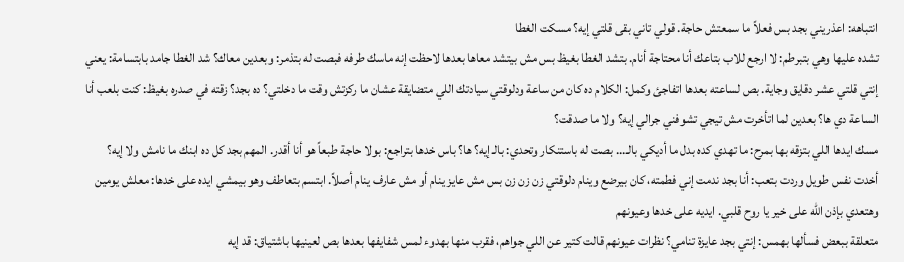انتباهه: اعذريني بجد بس فعلاً ما سمعتش حاجة. قولي تاني بقى قلتي إيه؟ مسكت الغطا
تشده عليها وهي بتبرطم: لا ارجع للاب بتاعك أنا محتاجة أنام. بتشد الغطا بغيظ بس مش بيتشد معاها بعدها لاحظت إنه ماسك طرفه فبصت له بتذمر: وبعدين معاك؟ شد الغطا جامد بابتسامة: يعني إنتي قلتي عشر دقايق وجاية. بص لساعته بعدها اتفاجئ وكمل: الكلام ده كان من ساعة ودلوقتي سيادتك اللي متضايقة عشان ما ركزتش وقت ما دخلتي؟ ده بجد؟ زقته في صدره بغيظ: كنت بلعب أنا الساعة دي ها؟ بعدين لما اتأخرت مش تيجي تشوفني جرالي إيه؟ ولا ما صدقت؟
مسك ايدها اللي بتزقه بها بمرح: ما تهدي كده بدل ما أديكي بالـ... بصت له باستنكار وتحدي: بالـ إيه؟ ها؟ باس خدها بتراجع: بولا حاجة طبعاً هو أنا أقدر. المهم بجد كل ده ابنك ما نامش ولا إيه؟ أخدت نفس طويل وردت بتعب: أنا بجد ندمت إني فطمته، كان بيرضع وينام دلوقتي زن زن زن بس مش عايز ينام أو مش عارف ينام أصلاً. ابتسم بتعاطف وهو بيمشي ايده على خدها: معلش يومين وهتعدي بإذن الله على خير يا روح قلبي. ايديه على خدها وعيونهم
متعلقة ببعض فسألها بهمس: إنتي بجد عايزة تنامي؟ نظرات عيونهم قالت كتير عن اللي جواهم، فقرب منها بهدوء لمس شفايفها بعدها بص لعينيها باشتياق: قد إيه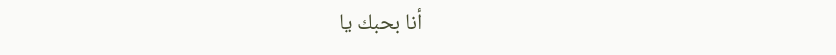أنا بحبك يا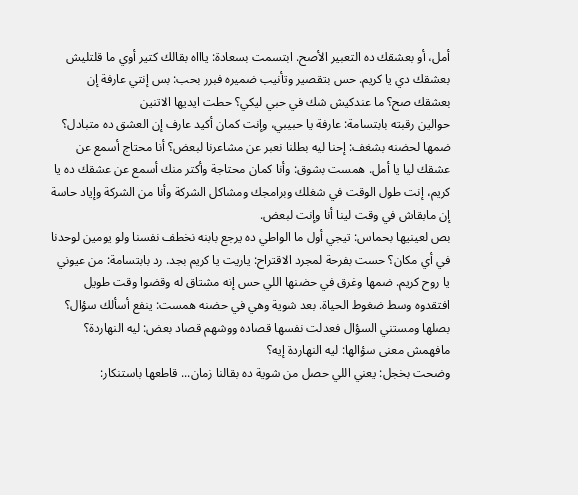أمل، أو بعشقك ده التعبير الأصح. ابتسمت بسعادة: ياااه بقالك كتير أوي ما قلتليش بعشقك دي يا كريم. حس بتقصير وتأنيب ضميره فبرر بحب: بس إنتي عارفة إن بعشقك صح؟ ما عندكيش شك في حبي ليكي؟ حطت ايديها الاتنين
حوالين رقبته بابتسامة: عارفة يا حبيبي، وإنت كمان أكيد عارف إن العشق ده متبادل؟ ضمها لحضنه بشغف: إحنا ليه بطلنا نعبر عن مشاعرنا لبعض؟ أنا محتاج أسمع عن عشقك ليا يا أمل. همست بشوق: وأنا كمان محتاجة وأكتر منك أسمع عن عشقك ده يا كريم، إنت طول الوقت في شغلك وبرامجك ومشاكل الشركة وأنا من الشركة وإياد حاسة إن مابقاش في وقت لينا أنا وإنت لبعض.
بص لعينيها بحماس: تيجي أول ما الواطي ده يرجع بابنه نخطف نفسنا ولو يومين لوحدنا في أي مكان؟ حست بفرحة لمجرد الاقتراح: ياريت يا كريم بجد. رد بابتسامة: من عيوني يا روح كريم. ضمها وغرق في حضنها اللي حس إنه مشتاق له وقضوا وقت طويل افتقدوه وسط ضغوط الحياة. بعد شوية وهي في حضنه همست: ينفع أسألك سؤال؟ بصلها ومستني السؤال فعدلت نفسها قصاده ووشهم قصاد بعض: ليه النهاردة؟ مافهمش معنى سؤالها: ليه النهاردة إيه؟
وضحت بخجل: يعني اللي حصل من شوية ده بقالنا زمان... قاطعها باستنكار: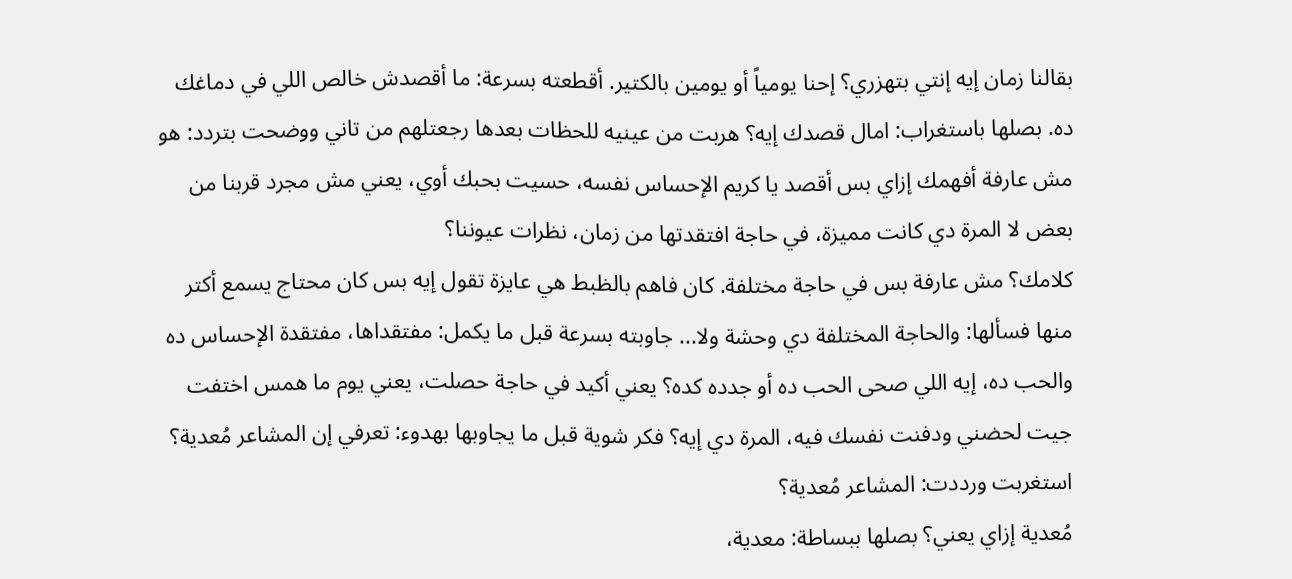بقالنا زمان إيه إنتي بتهزري؟ إحنا يومياً أو يومين بالكتير. أقطعته بسرعة: ما أقصدش خالص اللي في دماغك ده. بصلها باستغراب: امال قصدك إيه؟ هربت من عينيه للحظات بعدها رجعتلهم من تاني ووضحت بتردد: هو مش عارفة أفهمك إزاي بس أقصد يا كريم الإحساس نفسه، حسيت بحبك أوي، يعني مش مجرد قربنا من بعض لا المرة دي كانت مميزة، في حاجة افتقدتها من زمان، نظرات عيوننا؟
كلامك؟ مش عارفة بس في حاجة مختلفة. كان فاهم بالظبط هي عايزة تقول إيه بس كان محتاج يسمع أكتر منها فسألها: والحاجة المختلفة دي وحشة ولا... جاوبته بسرعة قبل ما يكمل: مفتقداها، مفتقدة الإحساس ده والحب ده، إيه اللي صحى الحب ده أو جدده كده؟ يعني أكيد في حاجة حصلت، يعني يوم ما همس اختفت جيت لحضني ودفنت نفسك فيه، المرة دي إيه؟ فكر شوية قبل ما يجاوبها بهدوء: تعرفي إن المشاعر مُعدية؟ استغربت ورددت: المشاعر مُعدية؟
مُعدية إزاي يعني؟ بصلها ببساطة: معدية،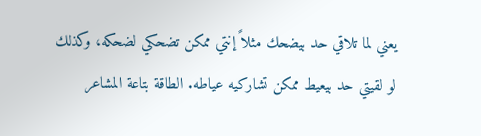يعني لما تلاقي حد بيضحك مثلاً إنتي ممكن تضحكي لضحكه، وكذلك لو لقيتي حد بيعيط ممكن تشاركيه عياطه. الطاقة بتاعة المشاعر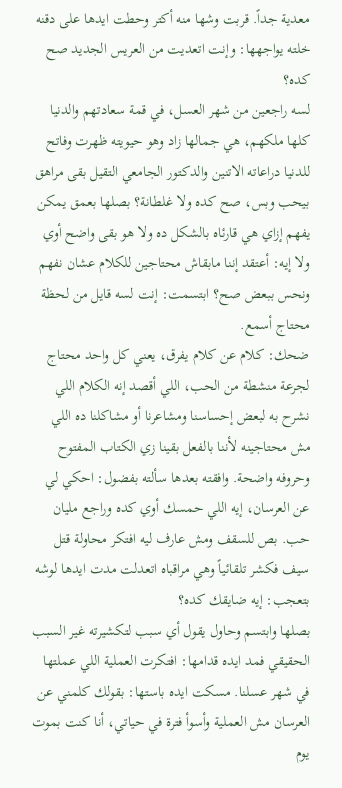معدية جداً. قربت وشها منه أكتر وحطت ايدها على دقنه خلته يواجهها: وإنت اتعديت من العريس الجديد صح كده؟
لسه راجعين من شهر العسل، في قمة سعادتهم والدنيا كلها ملكهم، هي جمالها زاد وهو حيويته ظهرت وفاتح للدنيا دراعاته الاتنين والدكتور الجامعي التقيل بقى مراهق بيحب وبس، صح كده ولا غلطانة؟ بصلها بعمق يمكن يفهم إزاي هي قارئاه بالشكل ده ولا هو بقى واضح أوي ولا إيه: أعتقد إننا مابقاش محتاجين للكلام عشان نفهم ونحس ببعض صح؟ ابتسمت: إنت لسه قايل من لحظة محتاج أسمع.
ضحك: كلام عن كلام يفرق، يعني كل واحد محتاج لجرعة منشطة من الحب، اللي أقصد إنه الكلام اللي نشرح به لبعض إحساسنا ومشاعرنا أو مشاكلنا ده اللي مش محتاجينه لأننا بالفعل بقينا زي الكتاب المفتوح وحروفه واضحة. وافقته بعدها سألته بفضول: احكي لي عن العرسان، إيه اللي حمسك أوي كده وراجع مليان حب. بص للسقف ومش عارف ليه افتكر محاولة قتل سيف فكشر تلقائياً وهي مراقباه اتعدلت مدت ايدها لوشه بتعجب: إيه ضايقك كده؟
بصلها وابتسم وحاول يقول أي سبب لتكشيرته غير السبب الحقيقي فمد ايده قدامها: افتكرت العملية اللي عملتها في شهر عسلنا. مسكت ايده باستها: بقولك كلمني عن العرسان مش العملية وأسوأ فترة في حياتي، أنا كنت بموت يوم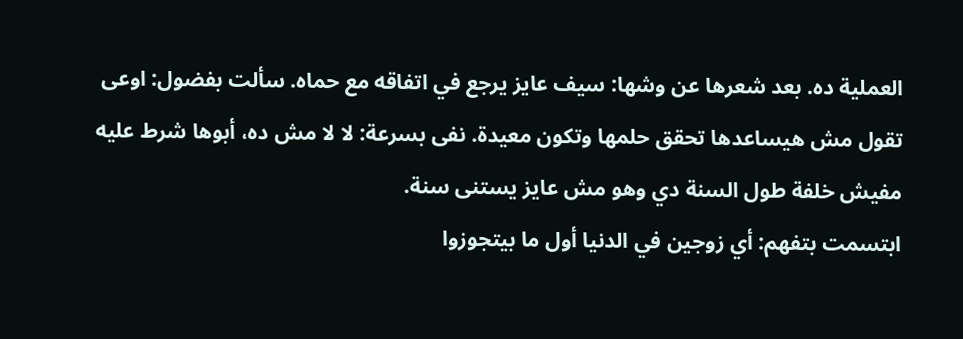العملية ده. بعد شعرها عن وشها: سيف عايز يرجع في اتفاقه مع حماه. سألت بفضول: اوعى تقول مش هيساعدها تحقق حلمها وتكون معيدة. نفى بسرعة: لا لا مش ده، أبوها شرط عليه مفيش خلفة طول السنة دي وهو مش عايز يستنى سنة.
ابتسمت بتفهم: أي زوجين في الدنيا أول ما بيتجوزوا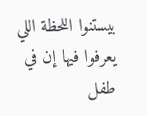بيستنوا اللحظة اللي يعرفوا فيها إن في طفل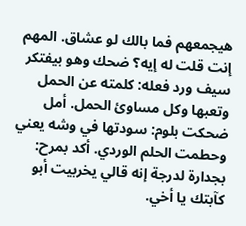هيجمعهم فما بالك لو عشاق. المهم إنت قلت له إيه؟ ضحك وهو بيفتكر سيف ورد فعله: كلمته عن الحمل وتعبها وكل مساوئ الحمل. أمل ضحكت بلوم: سودتها في وشه يعني وحطمت الحلم الوردي. أكد بمرح: بجدارة لدرجة إنه قالي يخربيت أبو كآبتك يا أخي.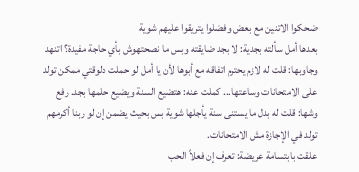ضحكوا الاتنين مع بعض وفضلوا يتريقوا عليهم شوية
بعدها أمل سألته بجدية: لا بجد ضايقته وبس ما نصحتهوش بأي حاجة مفيدة؟ اتنهد وجاوبها: قلت له لازم يحترم اتفاقه مع أبوها لأن يا أمل لو حملت دلوقتي ممكن تولد على الامتحانات وساعتها... كملت عنه: هتضيع السنة ويضيع حلمها بجد. رفع وشها: قلت له بدل ما يستنى سنة يأجلها شوية بس بحيث يضمن إن لو ربنا أكرمهم تولد في الإجازة مش الامتحانات.
علقت بابتسامة عريضة: تعرف إن فعلاً الحب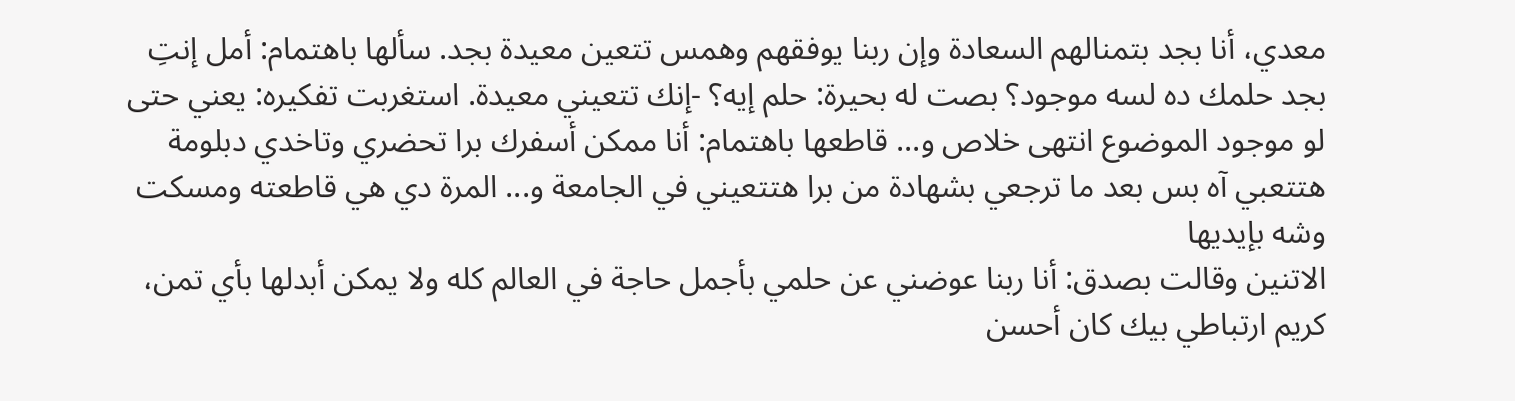معدي، أنا بجد بتمنالهم السعادة وإن ربنا يوفقهم وهمس تتعين معيدة بجد. سألها باهتمام: أمل إنتِ بجد حلمك ده لسه موجود؟ بصت له بحيرة: حلم إيه؟ -إنك تتعيني معيدة. استغربت تفكيره: يعني حتى لو موجود الموضوع انتهى خلاص و... قاطعها باهتمام: أنا ممكن أسفرك برا تحضري وتاخدي دبلومة هتتعبي آه بس بعد ما ترجعي بشهادة من برا هتتعيني في الجامعة و... المرة دي هي قاطعته ومسكت وشه بإيديها
الاتنين وقالت بصدق: أنا ربنا عوضني عن حلمي بأجمل حاجة في العالم كله ولا يمكن أبدلها بأي تمن، كريم ارتباطي بيك كان أحسن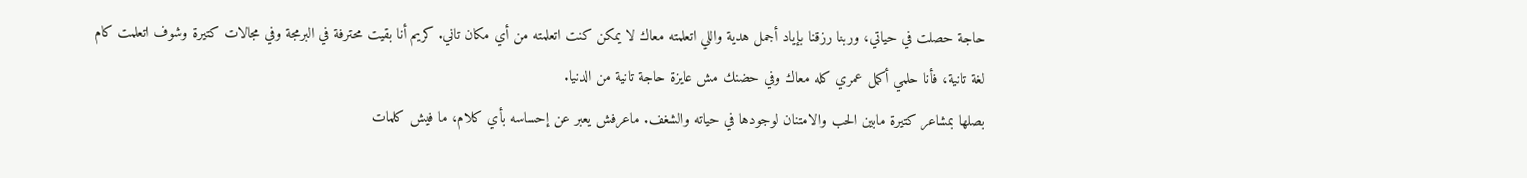حاجة حصلت في حياتي، وربنا رزقنا بإياد أجمل هدية واللي اتعلمته معاك لا يمكن كنت اتعلمته من أي مكان تاني. كريم أنا بقيت محترفة في البرمجة وفي مجالات كتيرة وشوف اتعلمت كام لغة تانية، فأنا حلمي أكمل عمري كله معاك وفي حضنك مش عايزة حاجة تانية من الدنيا.
بصلها بمشاعر كتيرة مابين الحب والامتنان لوجودها في حياته والشغف. ماعرفش يعبر عن إحساسه بأي كلام، ما فيش كلمات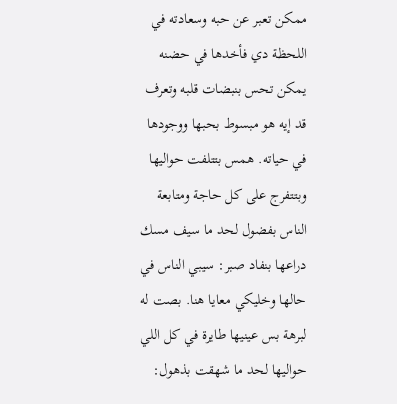ممكن تعبر عن حبه وسعادته في اللحظة دي فأخدها في حضنه يمكن تحس بنبضات قلبه وتعرف قد إيه هو مبسوط بحبها ووجودها في حياته. همس بتتلفت حواليها وبتتفرج على كل حاجة ومتابعة الناس بفضول لحد ما سيف مسك دراعها بنفاد صبر: سيبي الناس في حالها وخليكي معايا هنا. بصت له لبرهة بس عينيها طايرة في كل اللي
حواليها لحد ما شهقت بذهول: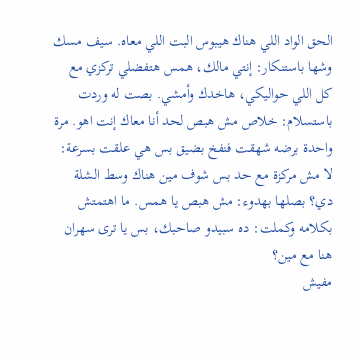الحق الواد اللي هناك هيبوس البت اللي معاه. سيف مسك وشها باستنكار: إنتي مالك، همس هتفضلي تركزي مع كل اللي حواليكي، هاخدك وأمشي. بصت له وردت باستسلام: خلاص مش هبص لحد أنا معاك إنت اهو. مرة واحدة برضه شهقت فنفخ بضيق بس هي علقت بسرعة: لا مش مركزة مع حد بس شوف مين هناك وسط الشلة دي؟ بصلها بهدوء: مش هبص يا همس. ما اهتمتش بكلامه وكملت: ده سبيدو صاحبك، بس يا ترى سهران هنا مع مين؟
مفيش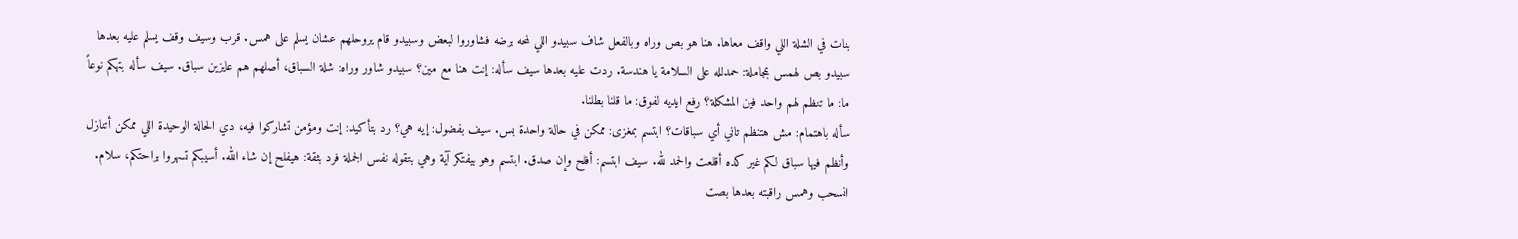بنات في الشلة اللي واقف معاها. هنا هو بص وراه وبالفعل شاف سبيدو اللي لمحه برضه فشاوروا لبعض وسبيدو قام يروحلهم عشان يسلم على همس. قرب وسيف وقف يسلم عليه بعدها سبيدو بص لهمس بمجاملة: حمدلله على السلامة يا هندسة. ردت عليه بعدها سيف سأله: إنت هنا مع مين؟ سبيدو شاور وراه: شلة السباق، أصلهم هم عايزين سباق. سيف سأله بتهكم نوعاً ما: ما تنظم لهم واحد فين المشكلة؟ رفع ايديه لفوق: ما قلنا بطلنا.
سأله باهتمام: مش هتنظم تاني أي سباقات؟ ابتسم بمغزى: ممكن في حالة واحدة بس. سيف بفضول: إيه هي؟ رد بتأكيد: إنت ومؤمن تشاركوا فيه، دي الحالة الوحيدة اللي ممكن أتنازل وأنظم فيها سباق لكم غير كده أقلعت والحمد لله. سيف ابتسم: أفلح وإن صدق. ابتسم وهو بيفتكر آية وهي بتقوله نفس الجملة فرد بثقة: هيفلح إن شاء الله. أسيبكم تسهروا براحتكم، سلام. انسحب وهمس راقبته بعدها بصت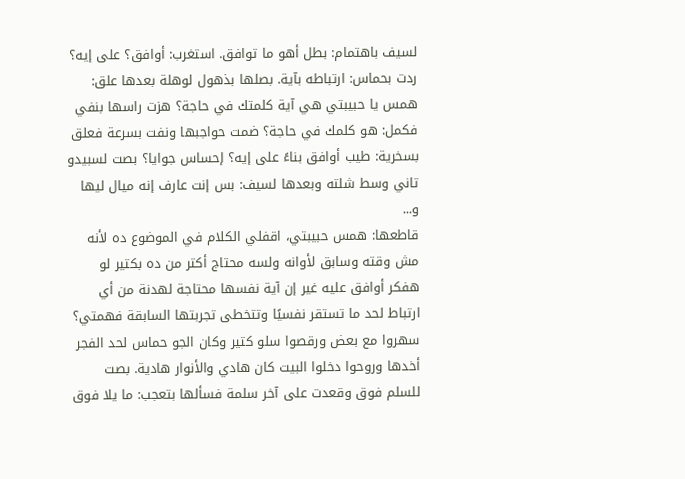لسيف باهتمام: بطل أهو ما توافق. استغرب: أوافق؟ على إيه؟
ردت بحماس: ارتباطه بآية. بصلها بذهول لوهلة بعدها علق: همس يا حبيبتي هي آية كلمتك في حاجة؟ هزت راسها بنفي فكمل: هو كلمك في حاجة؟ ضمت حواجبها ونفت بسرعة فعلق بسخرية: طيب أوافق بناءً على إيه؟ إحساس جوايا؟ بصت لسبيدو تاني وسط شلته وبعدها لسيف: بس إنت عارف إنه ميال ليها و...
قاطعها: همس حبيبتي، اقفلي الكلام في الموضوع ده لأنه مش وقته وسابق لأوانه ولسه محتاج أكتر من ده بكتير لو هفكر أوافق عليه غير إن آية نفسها محتاجة لهدنة من أي ارتباط لحد ما تستقر نفسيًا وتتخطى تجربتها السابقة فهمتي؟ سهروا مع بعض ورقصوا سلو كتير وكان الجو حماس لحد الفجر أخدها وروحوا دخلوا البيت كان هادي والأنوار هادية. بصت للسلم فوق وقعدت على آخر سلمة فسألها بتعجب: ما يلا فوق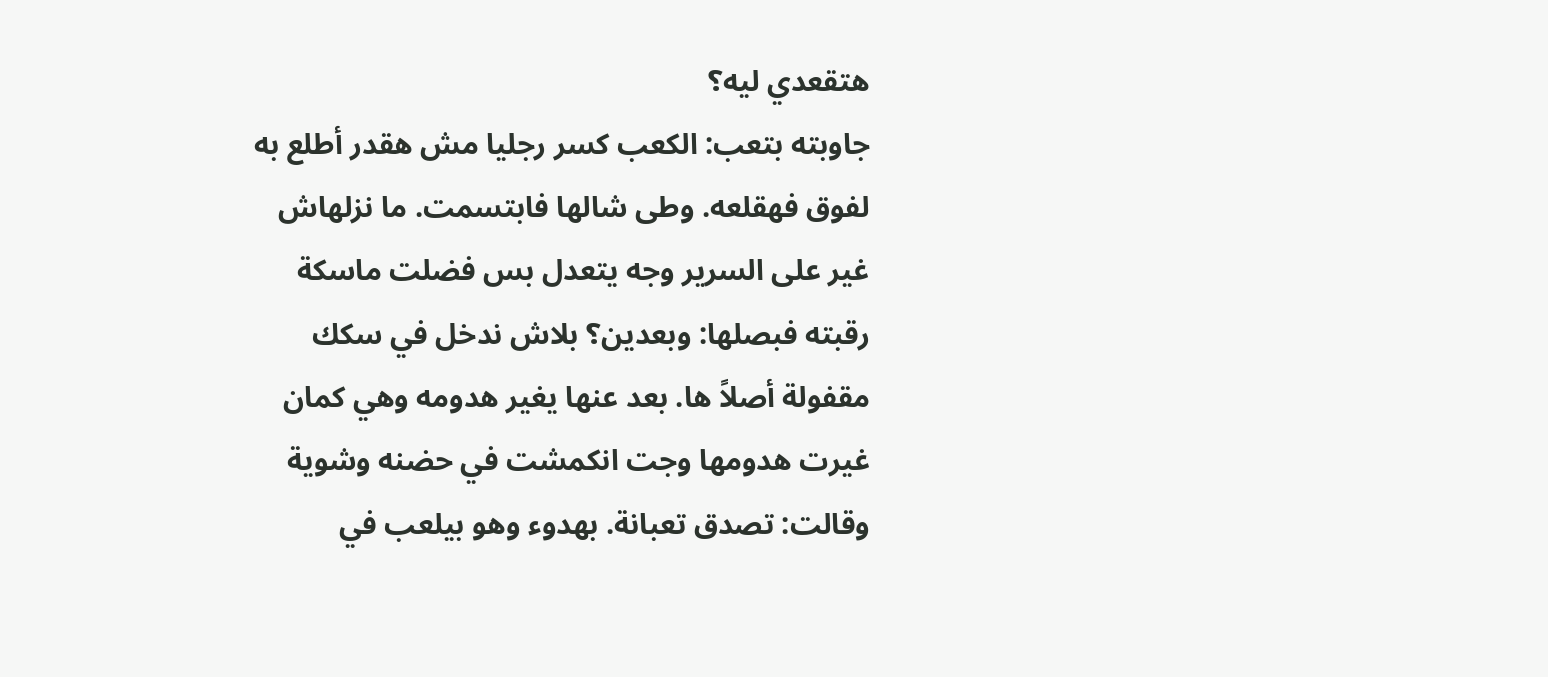هتقعدي ليه؟
جاوبته بتعب: الكعب كسر رجليا مش هقدر أطلع به لفوق فهقلعه. وطى شالها فابتسمت. ما نزلهاش غير على السرير وجه يتعدل بس فضلت ماسكة رقبته فبصلها: وبعدين؟ بلاش ندخل في سكك مقفولة أصلاً ها. بعد عنها يغير هدومه وهي كمان غيرت هدومها وجت انكمشت في حضنه وشوية وقالت: تصدق تعبانة. بهدوء وهو بيلعب في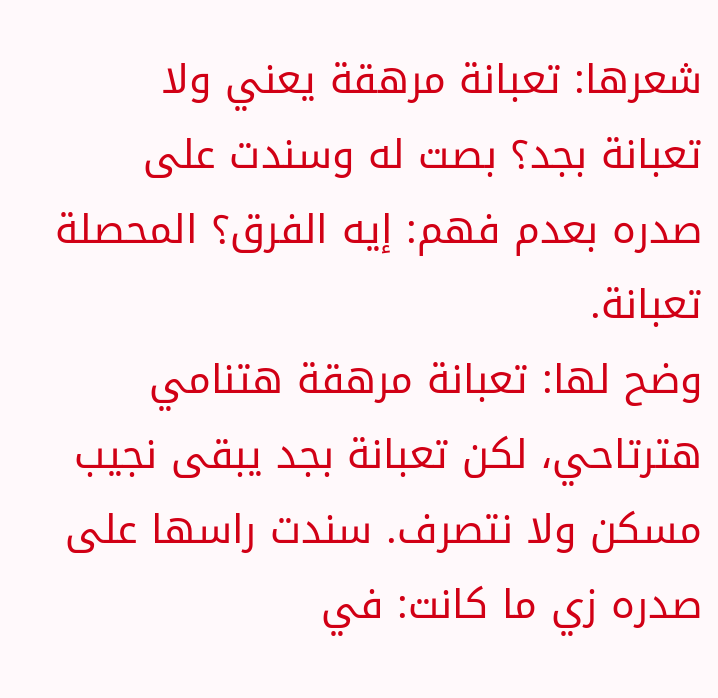شعرها: تعبانة مرهقة يعني ولا تعبانة بجد؟ بصت له وسندت على صدره بعدم فهم: إيه الفرق؟ المحصلة تعبانة.
وضح لها: تعبانة مرهقة هتنامي هترتاحي، لكن تعبانة بجد يبقى نجيب مسكن ولا نتصرف. سندت راسها على صدره زي ما كانت: في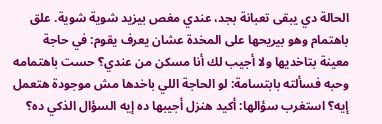الحالة دي يبقى تعبانة بجد، عندي مغص بيزيد شوية شوية. علق باهتمام وهو بيريحها على المخدة عشان يعرف يقوم: في حاجة معينة بتاخديها ولا أجيب لك أنا مسكن من عندي؟ حست باهتمامه وحبه فسألته بابتسامة: لو الحاجة اللي باخدها مش موجودة هتعمل إيه؟ استغرب سؤالها: أكيد هنزل أجيبها ده إيه السؤال الذكي ده؟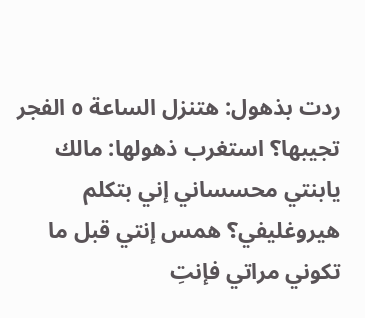ردت بذهول: هتنزل الساعة ٥ الفجر تجيبها؟ استغرب ذهولها: مالك يابنتي محسساني إني بتكلم هيروغليفي؟ همس إنتي قبل ما تكوني مراتي فإنتِ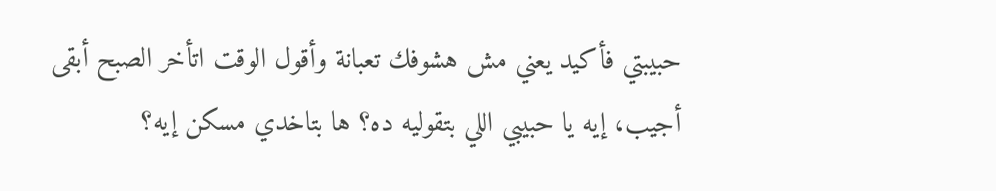حبيبتي فأكيد يعني مش هشوفك تعبانة وأقول الوقت اتأخر الصبح أبقى أجيب، إيه يا حبيبي اللي بتقوليه ده؟ ها بتاخدي مسكن إيه؟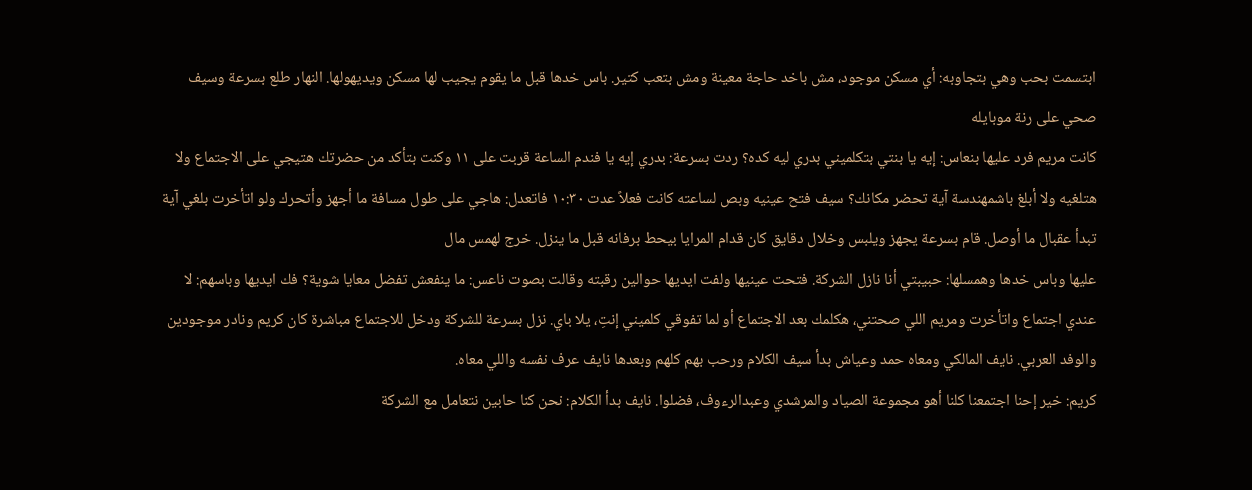ابتسمت بحب وهي بتجاوبه: أي مسكن موجود، مش باخد حاجة معينة ومش بتعب كتير. باس خدها قبل ما يقوم يجيب لها مسكن ويديهولها. النهار طلع بسرعة وسيف صحي على رنة موبايله
كانت مريم فرد عليها بنعاس: إيه يا بنتي بتكلميني بدري ليه كده؟ ردت بسرعة: بدري إيه يا فندم الساعة قربت على ١١ وكنت بتأكد من حضرتك هتيجي على الاجتماع ولا هتلغيه ولا أبلغ باشمهندسة آية تحضر مكانك؟ سيف فتح عينيه وبص لساعته كانت فعلاً عدت ١٠:٣٠ فاتعدل: هاجي على طول مسافة ما أجهز وأتحرك ولو اتأخرت بلغي آية تبدأ عقبال ما أوصل. قام بسرعة يجهز ويلبس وخلال دقايق كان قدام المرايا بيحط برفانه قبل ما ينزل. خرج لهمس مال
عليها وباس خدها وهمسلها: حبيبتي أنا نازل الشركة. فتحت عينيها ولفت ايديها حوالين رقبته وقالت بصوت ناعس: ما ينفعش تفضل معايا شوية؟ فك ايديها وباسهم: لا عندي اجتماع واتأخرت ومريم اللي صحتني، هكلمك بعد الاجتماع أو لما تفوقي كلميني إنتِ، يلا باي. نزل بسرعة للشركة ودخل للاجتماع مباشرة كان كريم ونادر موجودين والوفد العربي. نايف المالكي ومعاه حمد وعياش بدأ سيف الكلام ورحب بهم كلهم وبعدها نايف عرف نفسه واللي معاه.
كريم: خير إحنا اجتمعنا كلنا أهو مجموعة الصياد والمرشدي وعبدالرءوف، فضلوا. نايف بدأ الكلام: نحن كنا حابين نتعامل مع الشركة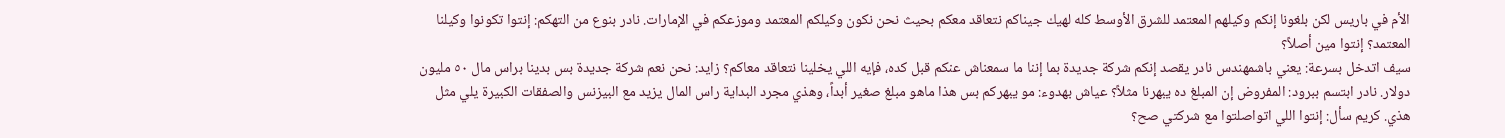الأم في باريس لكن بلغونا إنكم وكيلهم المعتمد للشرق الأوسط كله لهيك جيناكم نتعاقد معكم بحيث نحن نكون وكيلكم المعتمد وموزعكم في الإمارات. نادر بنوع من التهكم: إنتوا تكونوا وكيلنا المعتمد؟ إنتوا مين أصلاً؟
سيف اتدخل بسرعة: يعني باشمهندس نادر يقصد إنكم شركة جديدة بما إننا ما سمعناش عنكم قبل كده، فإيه اللي يخلينا نتعاقد معاكم؟ زايد: نحن نعم شركة جديدة بس بدينا براس مال ٥٠ مليون دولار. نادر ابتسم ببرود: المفروض إن المبلغ ده يبهرنا مثلاً؟ عياش بهدوء: مو يبهركم بس هذا ماهو مبلغ صغير أبداً، وهذي مجرد البداية راس المال يزيد مع البيزنس والصفقات الكبيرة يلي مثل هذي. كريم سأل: إنتوا اللي اتواصلتوا مع شركتي صح؟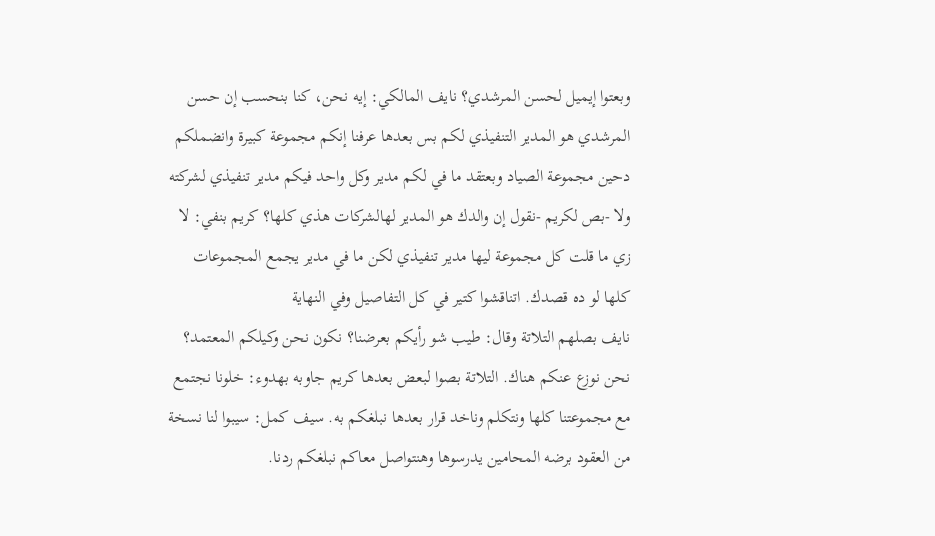وبعتوا إيميل لحسن المرشدي؟ نايف المالكي: إيه نحن، كنا بنحسب إن حسن المرشدي هو المدير التنفيذي لكم بس بعدها عرفنا إنكم مجموعة كبيرة وانضملكم دحين مجموعة الصياد وبعتقد ما في لكم مدير وكل واحد فيكم مدير تنفيذي لشركته ولا -بص لكريم -نقول إن والدك هو المدير لهالشركات هذي كلها؟ كريم بنفي: لا زي ما قلت كل مجموعة ليها مدير تنفيذي لكن ما في مدير يجمع المجموعات كلها لو ده قصدك. اتناقشوا كتير في كل التفاصيل وفي النهاية
نايف بصلهم التلاتة وقال: طيب شو رأيكم بعرضنا؟ نكون نحن وكيلكم المعتمد؟ نحن نوزع عنكم هناك. التلاتة بصوا لبعض بعدها كريم جاوبه بهدوء: خلونا نجتمع مع مجموعتنا كلها ونتكلم وناخد قرار بعدها نبلغكم به. سيف كمل: سيبوا لنا نسخة من العقود برضه المحامين يدرسوها وهنتواصل معاكم نبلغكم ردنا.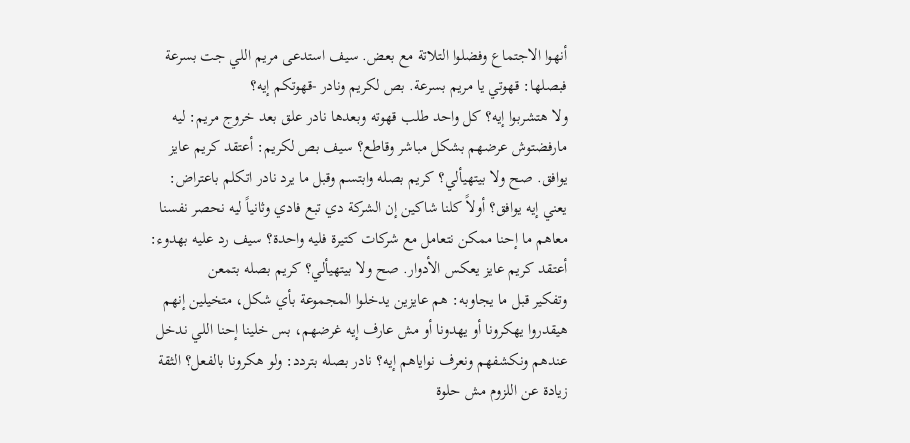أنهوا الاجتماع وفضلوا التلاتة مع بعض. سيف استدعى مريم اللي جت بسرعة فبصلها: قهوتي يا مريم بسرعة. بص لكريم ونادر -قهوتكم إيه؟
ولا هتشربوا إيه؟ كل واحد طلب قهوته وبعدها نادر علق بعد خروج مريم: ليه مارفضتوش عرضهم بشكل مباشر وقاطع؟ سيف بص لكريم: أعتقد كريم عايز يوافق. صح ولا بيتهيألي؟ كريم بصله وابتسم وقبل ما يرد نادر اتكلم باعتراض: يعني إيه يوافق؟ أولاً كلنا شاكين إن الشركة دي تبع فادي وثانياً ليه نحصر نفسنا معاهم ما إحنا ممكن نتعامل مع شركات كتيرة فليه واحدة؟ سيف رد عليه بهدوء: أعتقد كريم عايز يعكس الأدوار. صح ولا بيتهيألي؟ كريم بصله بتمعن
وتفكير قبل ما يجاوبه: هم عايزين يدخلوا المجموعة بأي شكل، متخيلين إنهم هيقدروا يهكرونا أو يهدونا أو مش عارف إيه غرضهم، بس خلينا إحنا اللي ندخل عندهم ونكشفهم ونعرف نواياهم إيه؟ نادر بصله بتردد: ولو هكرونا بالفعل؟ الثقة زيادة عن اللزوم مش حلوة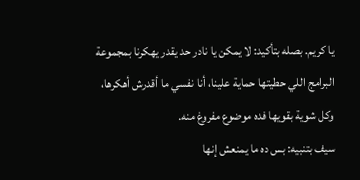يا كريم. بصله بتأكيد: لا يمكن يا نادر حد يقدر يهكرنا بمجموعة البرامج اللي حطيتها حماية علينا، أنا نفسي ما أقدرش أهكرها، وكل شوية بقويها فده موضوع مفروغ منه.
سيف بتنبيه: بس ده ما يمنعش إنها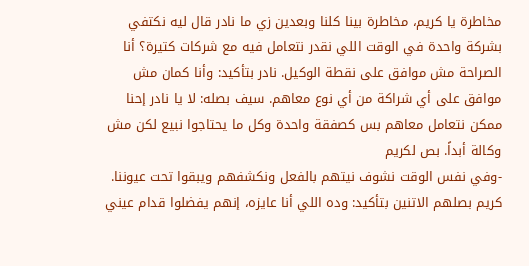مخاطرة يا كريم، مخاطرة بينا كلنا وبعدين زي ما نادر قال ليه نكتفي بشركة واحدة في الوقت اللي نقدر نتعامل فيه مع شركات كتيرة؟ أنا الصراحة مش موافق على نقطة الوكيل. نادر بتأكيد: وأنا كمان مش موافق على أي شراكة من أي نوع معاهم. سيف بصله: لا يا نادر إحنا ممكن نتعامل معاهم بس كصفقة واحدة وكل ما يحتاجوا نبيع لكن مش وكالة أبداً. بص لكريم
-وفي نفس الوقت نشوف نيتهم بالفعل ونكشفهم ويبقوا تحت عيوننا. كريم بصلهم الاتنين بتأكيد: وده اللي أنا عايزه، إنهم يفضلوا قدام عيني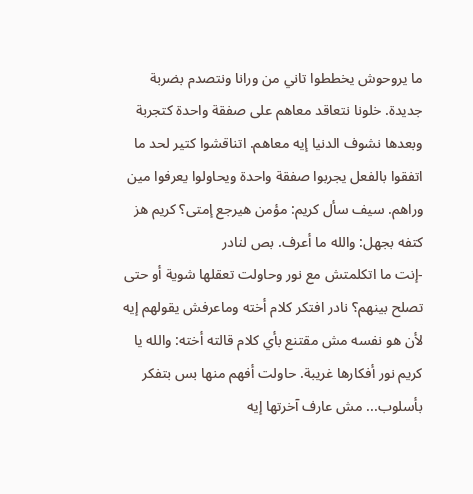ما يروحوش يخططوا تاني من ورانا ونتصدم بضربة جديدة. خلونا نتعاقد معاهم على صفقة واحدة كتجربة وبعدها نشوف الدنيا إيه معاهم. اتناقشوا كتير لحد ما اتفقوا بالفعل يجربوا صفقة واحدة ويحاولوا يعرفوا مين وراهم. سيف سأل كريم: مؤمن هيرجع إمتى؟ كريم هز كتفه بجهل: والله ما أعرف. بص لنادر
-إنت ما اتكلمتش مع نور وحاولت تعقلها شوية أو حتى تصلح بينهم؟ نادر افتكر كلام أخته وماعرفش يقولهم إيه لأن هو نفسه مش مقتنع بأي كلام قالته أخته: والله يا كريم نور أفكارها غريبة. حاولت أفهم منها بس بتفكر بأسلوب... مش عارف آخرتها إيه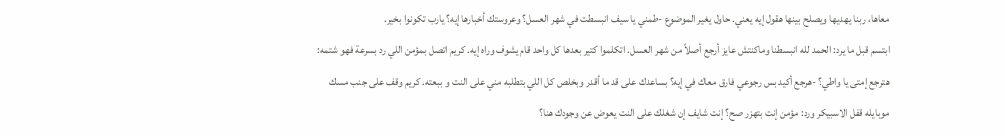معاها، ربنا يهديها ويصلح بينها هقول إيه يعني. حاول يغير الموضوع -طمني يا سيف انبسطت في شهر العسل؟ وعروستك أخبارها إيه؟ يارب تكونوا بخير.
ابتسم قبل ما يرد: الحمد لله انبسطنا وماكنتش عايز أرجع أصلاً من شهر العسل. اتكلموا كتير بعدها كل واحد قام يشوف وراه إيه. كريم اتصل بمؤمن اللي رد بسرعة فهو شتمه: هترجع إمتى يا واطي؟ -هرجع أكيد بس رجوعي فارق معاك في إيه؟ بساعدك على قد ما أقدر وبخلص كل اللي بتطلبه مني على النت و ببعته. كريم وقف على جنب مسك موبايله قفل الاسبيكر ورد: مؤمن إنت بتهزر صح؟ إنت شايف إن شغلك على النت يعوض عن وجودك هنا؟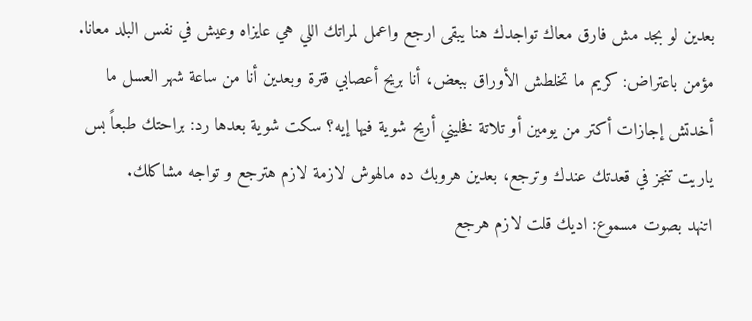بعدين لو بجد مش فارق معاك تواجدك هنا يبقى ارجع واعمل لمراتك اللي هي عايزاه وعيش في نفس البلد معانا. مؤمن باعتراض: كريم ما تخلطش الأوراق ببعض، أنا بريح أعصابي فترة وبعدين أنا من ساعة شهر العسل ما أخدتش إجازات أكتر من يومين أو تلاتة فخليني أريح شوية فيها إيه؟ سكت شوية بعدها رد: براحتك طبعاً بس ياريت تنجز في قعدتك عندك وترجع، بعدين هروبك ده مالهوش لازمة لازم هترجع و تواجه مشاكلك.
اتنهد بصوت مسموع: اديك قلت لازم هرجع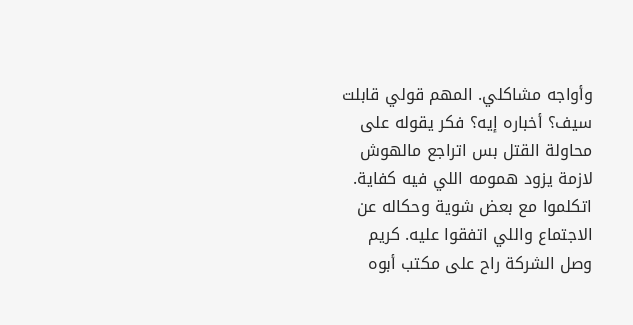وأواجه مشاكلي. المهم قولي قابلت سيف؟ أخباره إيه؟ فكر يقوله على محاولة القتل بس اتراجع مالهوش لازمة يزود همومه اللي فيه كفاية. اتكلموا مع بعض شوية وحكاله عن الاجتماع واللي اتفقوا عليه. كريم وصل الشركة راح على مكتب أبوه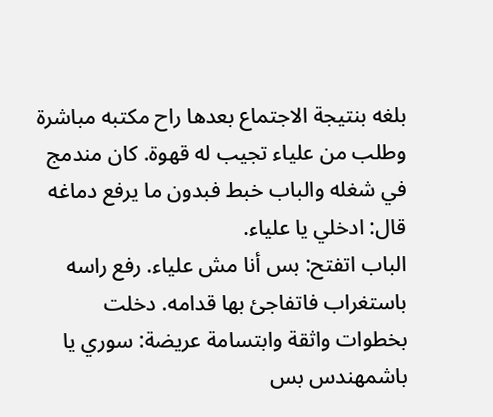بلغه بنتيجة الاجتماع بعدها راح مكتبه مباشرة وطلب من علياء تجيب له قهوة. كان مندمج في شغله والباب خبط فبدون ما يرفع دماغه قال: ادخلي يا علياء.
الباب اتفتح: بس أنا مش علياء. رفع راسه باستغراب فاتفاجئ بها قدامه. دخلت بخطوات واثقة وابتسامة عريضة: سوري يا باشمهندس بس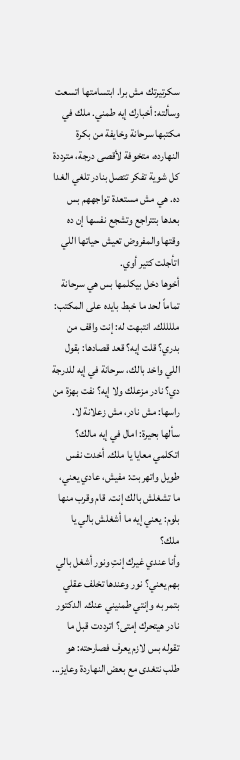سكرتيرتك مش برا. ابتسامتها اتسعت وسألته: أخبارك إيه طمني. ملك في مكتبها سرحانة وخايفة من بكرة النهارده، متخوفة لأقصى درجة، مترددة كل شوية تفكر تتصل بنادر تلغي الغدا ده. هي مش مستعدة تواجههم بس بعدها بتتراجع وتشجع نفسها إن ده وقتها والمفروض تعيش حياتها اللي اتأجلت كتير أوي.
أخوها دخل بيكلمها بس هي سرحانة تماماً لحد ما خبط بايده على المكتب: مللللك. انتبهت له: إنت واقف من بدري؟ قلت إيه؟ قعد قصادها: بقول اللي واخد بالك، سرحانة في إيه للدرجة دي؟ نادر مزعلك ولا إيه؟ نفت بهزة من راسها: مش نادر، مش زعلانة لا. سألها بحيرة: امال في إيه مالك؟ اتكلمي معايا يا ملك. أخدت نفس طويل واتهربت: مفيش، عادي يعني، ما تشغلش بالك إنت. قام وقرب منها بلوم: يعني إيه ما أشغلش بالي يا ملك؟
وأنا عندي غيرك إنتِ ونور أشغل بالي بهم يعني؟ نور وعندها تخلف عقلي بتمر به وإنتي طمنيني عنك. الدكتور نادر هيتحرك إمتى؟ اترددت قبل ما تقوله بس لازم يعرف فصارحته: هو طلب نتغدى مع بعض النهاردة وعايز...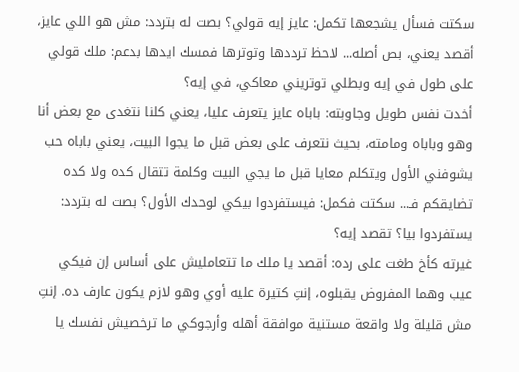سكتت فسأل يشجعها تكمل: عايز إيه قولي؟ بصت له بتردد: مش هو اللي عايز، أقصد يعني، بص أصله... لاحظ ترددها وتوترها فمسك ايدها بدعم: ملك قولي على طول في إيه وبطلي توتريني معاكي، في إيه؟
أخدت نفس طويل وجاوبته: باباه عايز يتعرف عليا، يعني كلنا نتغدى مع بعض أنا وهو وباباه ومامته، بحيث نتعرف على بعض قبل ما يجوا البيت، يعني باباه حب يشوفني الأول ويتكلم معايا قبل ما يجي البيت وكلمة تتقال كده ولا كده تضايقكم فـ... سكتت فكمل: فيستفردوا بيكي لوحدك الأول؟ بصت له بتردد: يستفردوا بيا؟ تقصد إيه؟
غيرته كأخ طغت على رده: أقصد يا ملك ما تتعامليش على أساس إن فيكي عيب وهما المفروض يقبلوه، إنتِ كتيرة عليه أوي وهو لازم يكون عارف ده. إنتِ مش قليلة ولا واقعة مستنية موافقة أهله وأرجوكي ما ترخصيش نفسك يا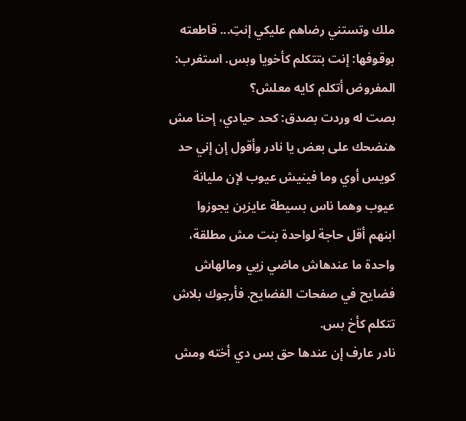ملك وتستني رضاهم عليكي إنتِ... قاطعته بوقوفها: إنت بتتكلم كأخويا وبس. استغرب: المفروض أتكلم كايه معلش؟
بصت له وردت بصدق: كحد حيادي، إحنا مش هنضحك على بعض يا نادر وأقول إن إني حد كويس أوي وما فينيش عيوب لإن مليانة عيوب وهما ناس بسيطة عايزين يجوزوا ابنهم أقل حاجة لواحدة بنت مش مطلقة، واحدة ما عندهاش ماضي زيي ومالهاش فضايح في صفحات الفضايح. فأرجوك بلاش تتكلم كأخ بس.
نادر عارف إن عندها حق بس دي أخته ومش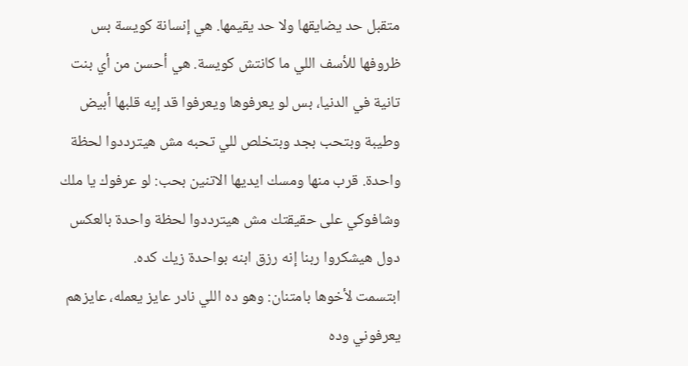متقبل حد يضايقها ولا حد يقيمها. هي إنسانة كويسة بس ظروفها للأسف اللي ما كانتش كويسة. هي أحسن من أي بنت تانية في الدنيا، بس لو يعرفوها ويعرفوا قد إيه قلبها أبيض وطيبة وبتحب بجد وبتخلص للي تحبه مش هيترددوا لحظة واحدة. قرب منها ومسك ايديها الاتنين بحب: لو عرفوك يا ملك وشافوكي على حقيقتك مش هيترددوا لحظة واحدة بالعكس دول هيشكروا ربنا إنه رزق ابنه بواحدة زيك كده.
ابتسمت لأخوها بامتنان: وهو ده اللي نادر عايز يعمله، عايزهم يعرفوني وده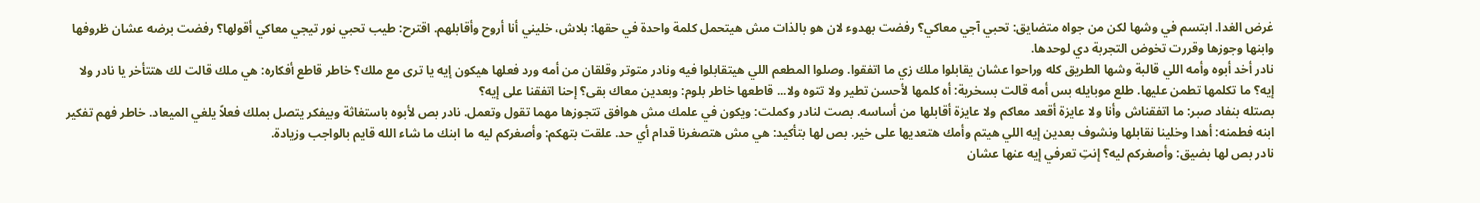غرض الغدا. ابتسم في وشها لكن من جواه متضايق: تحبي آجي معاكي؟ رفضت بهدوء لان هو بالذات مش هيتحمل كلمة واحدة في حقها: بلاش، خليني أنا أروح وأقابلهم. اقترح: طيب تحبي نور تيجي معاكي أقولها؟ رفضت برضه عشان ظروفها وابنها وجوزها وقررت تخوض التجربة دي لوحدها.
نادر أخد أبوه وأمه اللي قالبة وشها الطريق كله وراحوا عشان يقابلوا ملك زي ما اتفقوا. وصلوا المطعم اللي هيتقابلوا فيه ونادر متوتر وقلقان من أمه ورد فعلها هيكون إيه يا ترى مع ملك؟ خاطر قاطع أفكاره: هي ملك قالت لك هتتأخر يا نادر ولا إيه؟ ما تكلمها تطمن عليها. طلع موبايله بس أمه قالت بسخرية: أه كلمها لأحسن تطير ولا تتوه ولا... قاطعها خاطر بلوم: وبعدين معاك بقى؟ إحنا اتفقنا على إيه؟
بصتله بنفاد صبر: ما اتفقناش وأنا ولا عايزة أقعد معاكم ولا عايزة أقابلها من أساسه. بصت لنادر وكملت: ويكون في علمك مش هوافق تتجوزها مهما تقول وتعمل. نادر بص لأبوه باستغاثة وبيفكر يتصل بملك فعلاً يلغي الميعاد. خاطر فهم تفكير ابنه فطمنه: أهدا وخلينا نقابلها ونشوف بعدين إيه اللي هيتم وأمك هتعديها على خير. بص لها بتأكيد: هي مش هتصغرنا قدام أي حد. علقت بتهكم: وأصغركم ليه ما ابنك ما شاء الله قايم بالواجب وزيادة.
نادر بص لها بضيق: وأصغركم ليه؟ إنتِ تعرفي إيه عنها عشان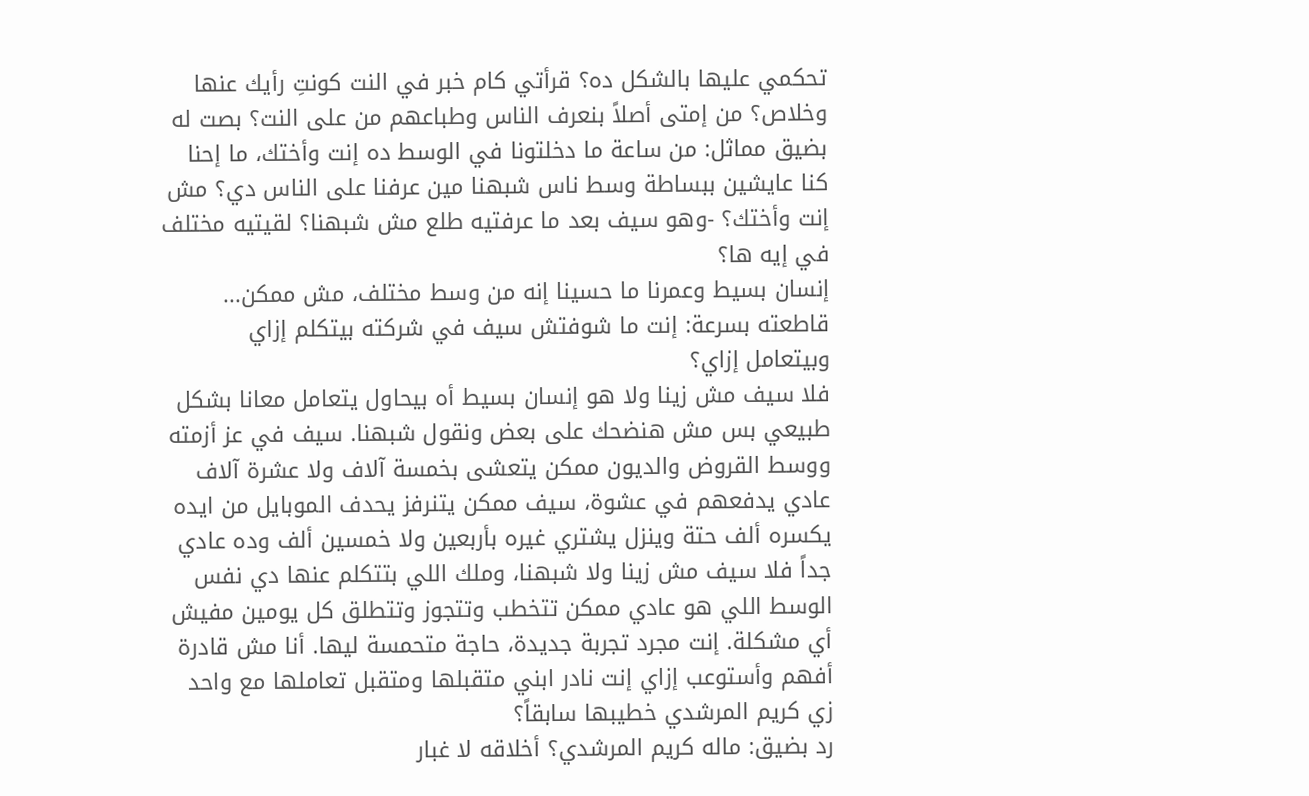تحكمي عليها بالشكل ده؟ قرأتي كام خبر في النت كونتِ رأيك عنها وخلاص؟ من إمتى أصلاً بنعرف الناس وطباعهم من على النت؟ بصت له بضيق مماثل: من ساعة ما دخلتونا في الوسط ده إنت وأختك، ما إحنا كنا عايشين ببساطة وسط ناس شبهنا مين عرفنا على الناس دي؟ مش إنت وأختك؟ -وهو سيف بعد ما عرفتيه طلع مش شبهنا؟ لقيتيه مختلف في إيه ها؟
إنسان بسيط وعمرنا ما حسينا إنه من وسط مختلف، مش ممكن... قاطعته بسرعة: إنت ما شوفتش سيف في شركته بيتكلم إزاي وبيتعامل إزاي؟
فلا سيف مش زينا ولا هو إنسان بسيط أه بيحاول يتعامل معانا بشكل طبيعي بس مش هنضحك على بعض ونقول شبهنا. سيف في عز أزمته ووسط القروض والديون ممكن يتعشى بخمسة آلاف ولا عشرة آلاف عادي يدفعهم في عشوة، سيف ممكن يتنرفز يحدف الموبايل من ايده يكسره ألف حتة وينزل يشتري غيره بأربعين ولا خمسين ألف وده عادي جداً فلا سيف مش زينا ولا شبهنا، وملك اللي بتتكلم عنها دي نفس الوسط اللي هو عادي ممكن تتخطب وتتجوز وتتطلق كل يومين مفيش أي مشكلة. إنت مجرد تجربة جديدة، حاجة متحمسة ليها. أنا مش قادرة أفهم وأستوعب إزاي إنت نادر ابني متقبلها ومتقبل تعاملها مع واحد زي كريم المرشدي خطيبها سابقاً؟
رد بضيق: ماله كريم المرشدي؟ أخلاقه لا غبار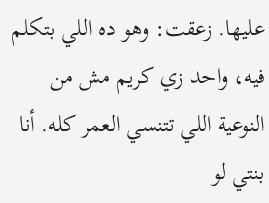عليها. زعقت: وهو ده اللي بتكلم فيه، واحد زي كريم مش من النوعية اللي تتنسي العمر كله. أنا بنتي لو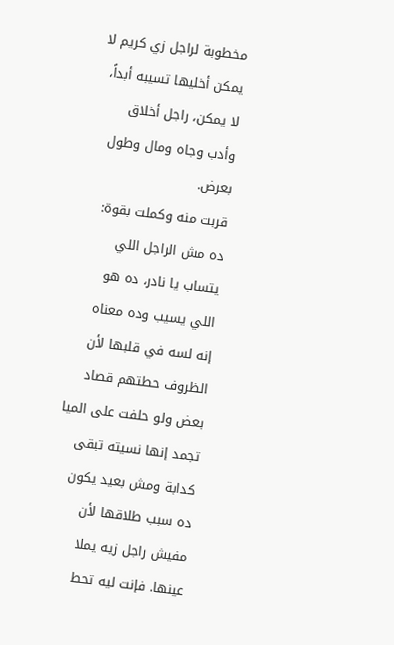مخطوبة لراجل زي كريم لا يمكن أخليها تسيبه أبداً، لا يمكن، راجل أخلاق وأدب وجاه ومال وطول بعرض.
قربت منه وكملت بقوة: ده مش الراجل اللي يتساب يا نادر، ده هو اللي يسيب وده معناه إنه لسه في قلبها لأن الظروف حطتهم قصاد بعض ولو حلفت على الميا تجمد إنها نسيته تبقى كدابة ومش بعيد يكون ده سبب طلاقها لأن مفيش راجل زيه يملا عينها. فإنت ليه تحط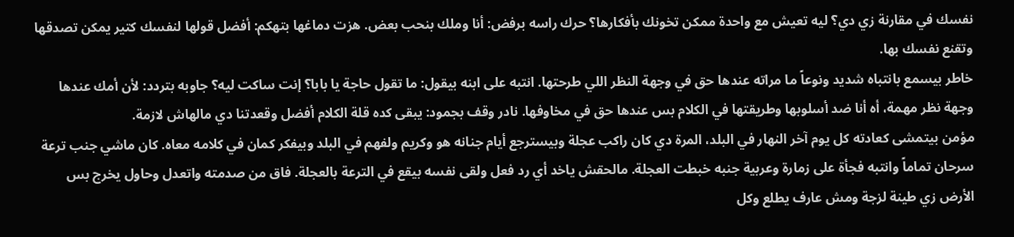نفسك في مقارنة زي دي؟ ليه تعيش مع واحدة ممكن تخونك بأفكارها؟ حرك راسه برفض: أنا وملك بنحب بعض. هزت دماغها بتهكم: أفضل قولها لنفسك كتير يمكن تصدقها وتقنع نفسك بها.
خاطر بيسمع بانتباه شديد ونوعاً ما مراته عندها حق في وجهة النظر اللي طرحتها. انتبه على ابنه بيقول: ما تقول حاجة يا بابا؟ إنت ساكت ليه؟ جاوبه بتردد: لأن أمك عندها وجهة نظر مهمة، أه أنا ضد أسلوبها وطريقتها في الكلام بس عندها حق في مخاوفها. نادر وقف بجمود: يبقى كده قلة الكلام أفضل وقعدتنا دي مالهاش لازمة.
مؤمن بيتمشى كعادته كل يوم آخر النهار في البلد، المرة دي كان راكب عجلة وبيسترجع أيام جنانه هو وكريم ولفهم في البلد وبيفكر كمان في كلامه معاه. كان ماشي جنب ترعة سرحان تماماً وانتبه فجأة على زمارة وعربية جنبه خبطت العجلة. مالحقش ياخد أي رد فعل ولقى نفسه بيقع في الترعة بالعجلة. فاق من صدمته واتعدل وحاول يخرج بس الأرض زي طينة لزجة ومش عارف يطلع وكل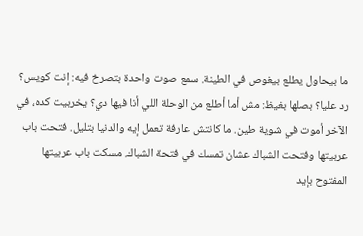ما بيحاول يطلع بيغوص في الطينة. سمع صوت واحدة بتصرخ فيه: إنت كويس؟
رد عليا؟ بصلها بغيظ: مش أما أطلع من الوحلة اللي أنا فيها دي؟ يخربيت كده، في الآخر أموت في شوية طين. ما كانتش عارفة تعمل إيه والدنيا بتليل. فتحت باب عربيتها وفتحت الشباك عشان تمسك في فتحة الشباك. مسكت باب عربيتها المفتوح بإيد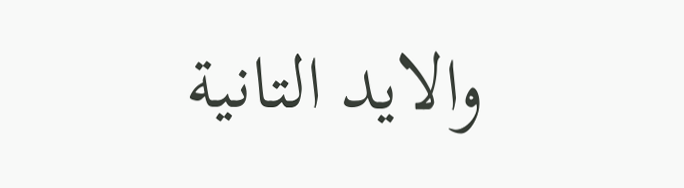والايد التانية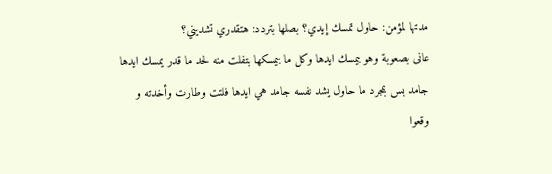مدتها لمؤمن: حاول تمسك إيدي؟ بصلها بتردد: هتقدري تشديني؟
عانى بصعوبة وهو بيمسك ايدها وكل ما بيمسكها بتفلت منه لحد ما قدر يمسك ايدها جامد بس بمجرد ما حاول يشد نفسه جامد هي ايدها فلتت وطارت وأخدته و وقعوا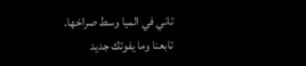تاني في الميا وسط صراخها.
تابعنا وما يفوتك جديد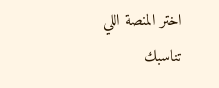اختر المنصة اللي تناسبك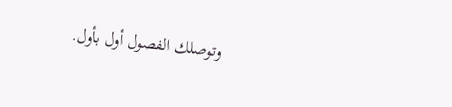وتوصلك الفصول أول بأول.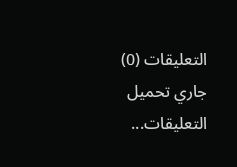التعليقات (0)
جاري تحميل التعليقات...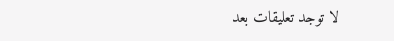لا توجد تعليقات بعد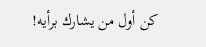كن أول من يشارك برأيه!